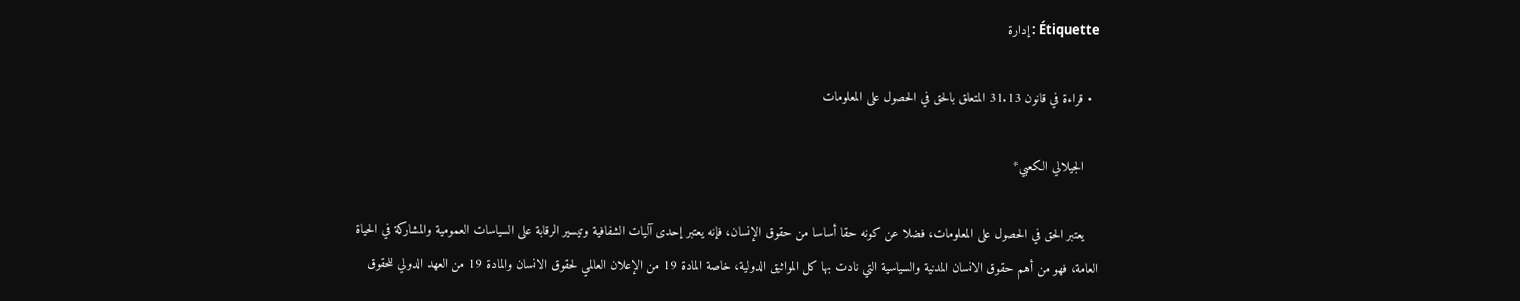Étiquette : إدارة

  • قراءة في قانون 31.13 المتعلق بالحق في الحصول على المعلومات

    الجيلالي الكعبي*

    يعتبر الحق في الحصول على المعلومات، فضلا عن كونه حقا أساسا من حقوق الإنسان، فإنه يعتبر إحدى آليات الشفافية وتيسير الرقابة على السياسات العمومية والمشاركة في الحياة العامة، فهو من أهم حقوق الانسان المدنية والسياسية التي نادت بها كل المواثيق الدولية، خاصة المادة 19 من الإعلان العالمي لحقوق الانسان والمادة 19 من العهد الدولي للحقوق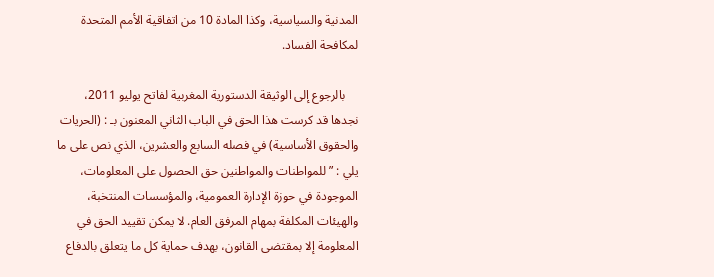المدنية والسياسية، وكذا المادة 10 من اتفاقية الأمم المتحدة لمكافحة الفساد.

    بالرجوع إلى الوثيقة الدستورية المغربية لفاتح يوليو 2011، نجدها قد كرست هذا الحق في الباب الثاني المعنون بـ : (الحريات والحقوق الأساسية) في فصله السابع والعشرين، الذي نص على ما يلي : ” للمواطنات والمواطنين حق الحصول على المعلومات، الموجودة في حوزة الإدارة العمومية، والمؤسسات المنتخبة، والهيئات المكلفة بمهام المرفق العام. لا يمكن تقييد الحق في المعلومة إلا بمقتضى القانون، بهدف حماية كل ما يتعلق بالدفاع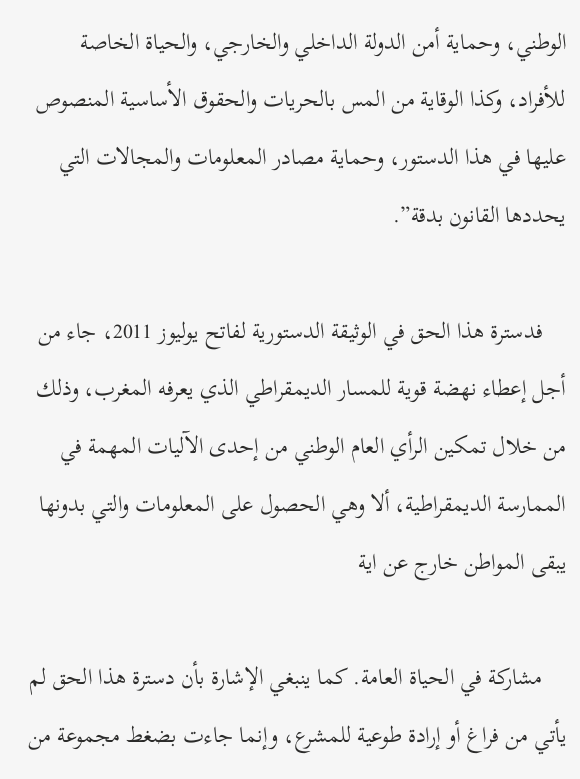الوطني، وحماية أمن الدولة الداخلي والخارجي، والحياة الخاصة للأفراد، وكذا الوقاية من المس بالحريات والحقوق الأساسية المنصوص عليها في هذا الدستور، وحماية مصادر المعلومات والمجالات التي يحددها القانون بدقة”.

    فدسترة هذا الحق في الوثيقة الدستورية لفاتح يوليوز 2011، جاء من أجل إعطاء نهضة قوية للمسار الديمقراطي الذي يعرفه المغرب، وذلك من خلال تمكين الرأي العام الوطني من إحدى الآليات المهمة في الممارسة الديمقراطية، ألا وهي الحصول على المعلومات والتي بدونها يبقى المواطن خارج عن اية

    مشاركة في الحياة العامة. كما ينبغي الإشارة بأن دسترة هذا الحق لم يأتي من فراغ أو إرادة طوعية للمشرع، وإنما جاءت بضغط مجموعة من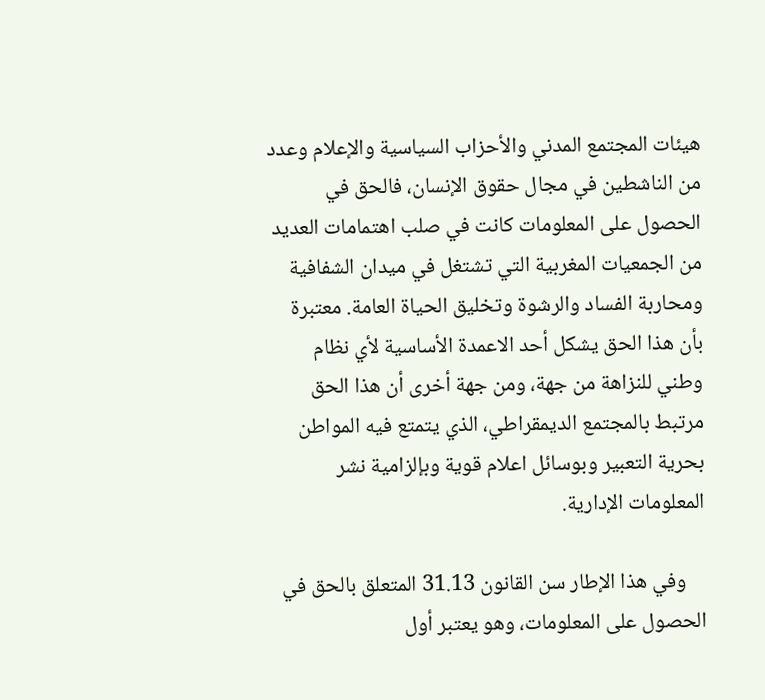هيئات المجتمع المدني والأحزاب السياسية والإعلام وعدد من الناشطين في مجال حقوق الإنسان، فالحق في الحصول على المعلومات كانت في صلب اهتمامات العديد من الجمعيات المغربية التي تشتغل في ميدان الشفافية ومحاربة الفساد والرشوة وتخليق الحياة العامة. معتبرة بأن هذا الحق يشكل أحد الاعمدة الأساسية لأي نظام وطني للنزاهة من جهة، ومن جهة أخرى أن هذا الحق مرتبط بالمجتمع الديمقراطي، الذي يتمتع فيه المواطن بحرية التعبير وبوسائل اعلام قوية وبإلزامية نشر المعلومات الإدارية.

    وفي هذا الإطار سن القانون 31.13 المتعلق بالحق في الحصول على المعلومات، وهو يعتبر أول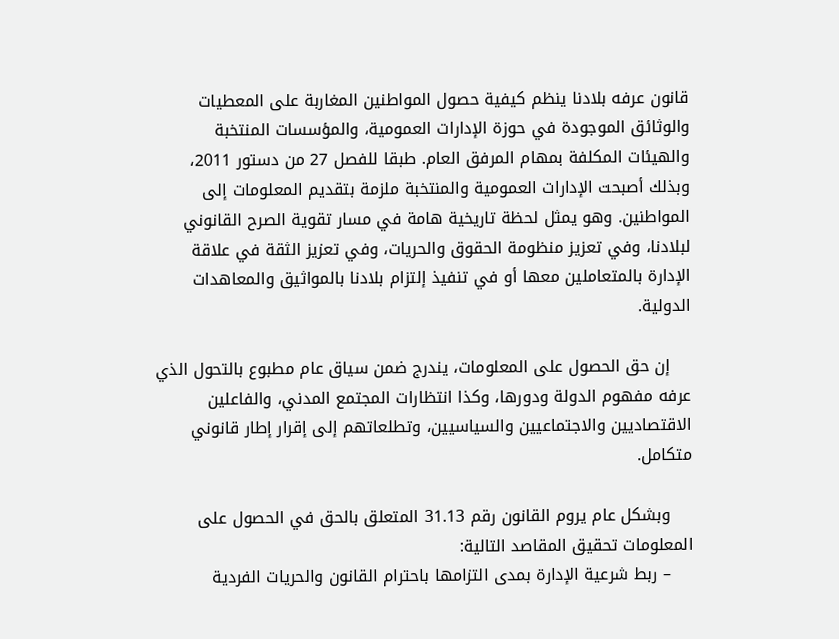قانون عرفه بلادنا ينظم كيفية حصول المواطنين المغاربة على المعطيات والوثائق الموجودة في حوزة الإدارات العمومية، والمؤسسات المنتخبة والهيئات المكلفة بمهام المرفق العام. طبقا للفصل 27 من دستور 2011، وبذلك أصبحت الإدارات العمومية والمنتخبة ملزمة بتقديم المعلومات إلى المواطنين. وهو يمثل لحظة تاريخية هامة في مسار تقوية الصرح القانوني لبلادنا، وفي تعزيز منظومة الحقوق والحريات، وفي تعزيز الثقة في علاقة الإدارة بالمتعاملين معها أو في تنفيذ إلتزام بلادنا بالمواثيق والمعاهدات الدولية.

    إن حق الحصول على المعلومات، يندرج ضمن سياق عام مطبوع بالتحول الذي عرفه مفهوم الدولة ودورها، وكذا انتظارات المجتمع المدني، والفاعلين الاقتصاديين والاجتماعيين والسياسيين، وتطلعاتهم إلى إقرار إطار قانوني متكامل.

    وبشكل عام يروم القانون رقم 31.13 المتعلق بالحق في الحصول على المعلومات تحقيق المقاصد التالية:
    – ربط شرعية الإدارة بمدى التزامها باحترام القانون والحريات الفردية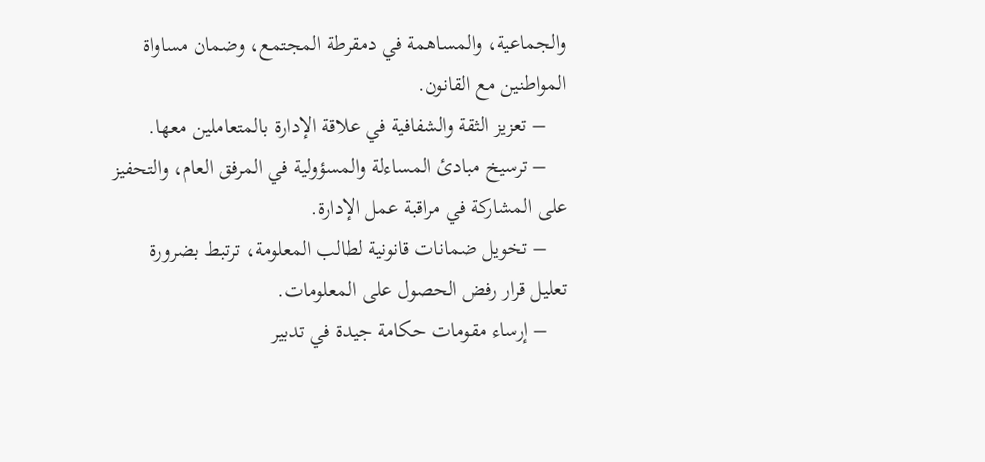والجماعية، والمساهمة في دمقرطة المجتمع، وضمان مساواة المواطنين مع القانون.
    – تعزيز الثقة والشفافية في علاقة الإدارة بالمتعاملين معها.
    – ترسيخ مبادئ المساءلة والمسؤولية في المرفق العام، والتحفيز على المشاركة في مراقبة عمل الإدارة.
    – تخويل ضمانات قانونية لطالب المعلومة، ترتبط بضرورة تعليل قرار رفض الحصول على المعلومات.
    – إرساء مقومات حكامة جيدة في تدبير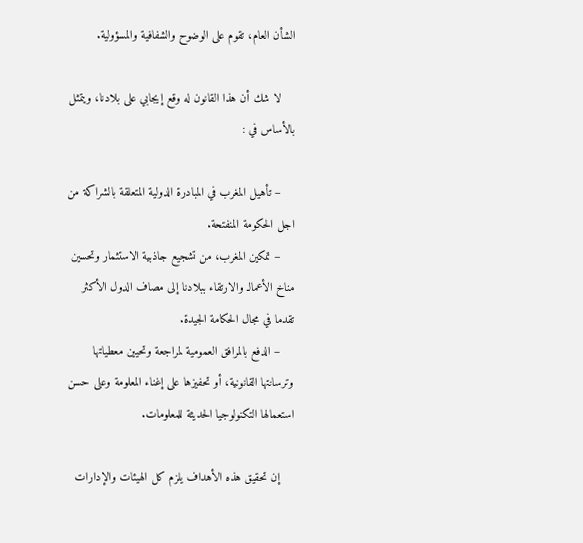الشأن العام، تقوم على الوضوح والشفافية والمسؤولية.

    لا شك أن هذا القانون له وقع إيجابي على بلادنا، ويتمثل بالأساس في :

    – تأهيل المغرب في المبادرة الدولية المتعلقة بالشراكة من اجل الحكومة المنفتحة.
    – تمكين المغرب، من تشجيع جاذبية الاستثمار وتحسين مناخ الأعمالـ والارتقاء ببلادنا إلى مصاف الدول الأكثر تقدما في مجال الحكامة الجيدة.
    – الدفع بالمرافق العمومية لمراجعة وتحيين معطياتها وترسانتها القانونية، أو تحفيزها على إغناء المعلومة وعلى حسن استعمالها التكنولوجيا الحديثة للمعلومات.

    إن تحقيق هذه الأهداف يلزم كل الهيئات والإدارات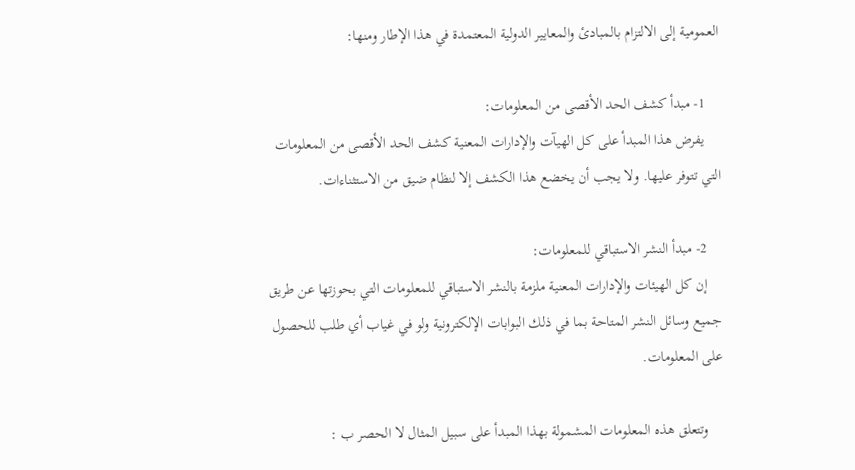العمومية إلى الالتزام بالمبادئ والمعايير الدولية المعتمدة في هذا الإطار ومنها:

    1- مبدأ كشف الحد الأقصى من المعلومات:
    يفرض هذا المبدأ على كل الهيآت والإدارات المعنية كشف الحد الأقصى من المعلومات التي تتوفر عليها. ولا يجب أن يخضع هذا الكشف إلا لنظام ضيق من الاستثناءات.

    2- مبدأ النشر الاستباقي للمعلومات:
    إن كل الهيئات والإدارات المعنية ملزمة بالنشر الاستباقي للمعلومات التي بحوزتها عن طريق جميع وسائل النشر المتاحة بما في ذلك البوابات الإلكترونية ولو في غياب أي طلب للحصول على المعلومات.

    وتتعلق هذه المعلومات المشمولة بهذا المبدأ على سبيل المثال لا الحصر ب :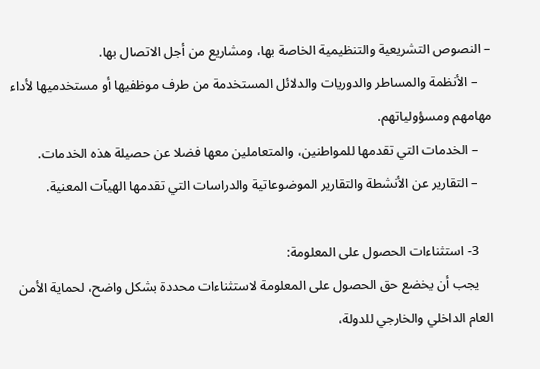– النصوص التشريعية والتنظيمية الخاصة بها، ومشاريع من أجل الاتصال بها.
    – الأنظمة والمساطر والدوريات والدلائل المستخدمة من طرف موظفيها أو مستخدميها لأداء مهامهم ومسؤولياتهم.
    – الخدمات التي تقدمها للمواطنين، والمتعاملين معها فضلا عن حصيلة هذه الخدمات.
    – التقارير عن الأنشطة والتقارير الموضوعاتية والدراسات التي تقدمها الهيآت المعنية.

    3- استثناءات الحصول على المعلومة:
    يجب أن يخضع حق الحصول على المعلومة لاستثناءات محددة بشكل واضح، لحماية الأمن العام الداخلي والخارجي للدولة،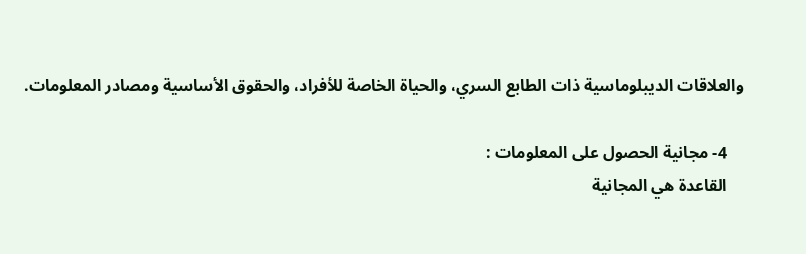والعلاقات الديبلوماسية ذات الطابع السري، والحياة الخاصة للأفراد، والحقوق الأساسية ومصادر المعلومات.

    4- مجانية الحصول على المعلومات :
    القاعدة هي المجانية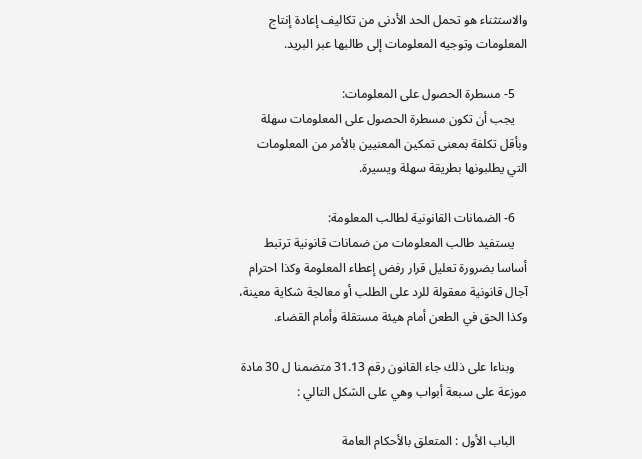والاستثناء هو تحمل الحد الأدنى من تكاليف إعادة إنتاج المعلومات وتوجيه المعلومات إلى طالبها عبر البريد.

    5- مسطرة الحصول على المعلومات:
    يجب أن تكون مسطرة الحصول على المعلومات سهلة وبأقل تكلفة بمعنى تمكين المعنيين بالأمر من المعلومات التي يطلبونها بطريقة سهلة ويسيرة.

    6- الضمانات القانونية لطالب المعلومة:
    يستفيد طالب المعلومات من ضمانات قانونية ترتبط أساسا بضرورة تعليل قرار رفض إعطاء المعلومة وكذا احترام آجال قانونية معقولة للرد على الطلب أو معالجة شكاية معينة، وكذا الحق في الطعن أمام هيئة مستقلة وأمام القضاء.

    وبناءا على ذلك جاء القانون رقم 31.13 متضمنا ل 30 مادة موزعة على سبعة أبواب وهي على الشكل التالي :

    الباب الأول : المتعلق بالأحكام العامة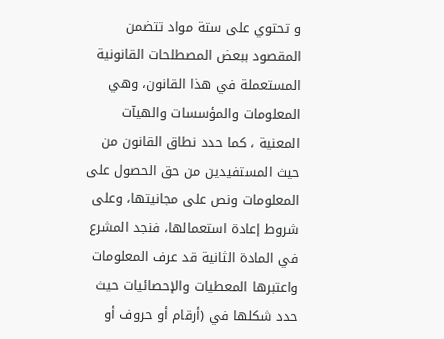و تحتوي على ستة مواد تتضمن المقصود ببعض المصطلحات القانونية المستعملة في هذا القانون، وهي المعلومات والمؤسسات والهيآت المعنية ، كما حدد نطاق القانون من حيث المستفيدين من حق الحصول على المعلومات ونص على مجانيتها، وعلى شروط إعادة استعمالها، فنجد المشرع في المادة الثانية قد عرف المعلومات واعتبرها المعطيات والإحصائيات حيث حدد شكلها في (أرقام أو حروف أو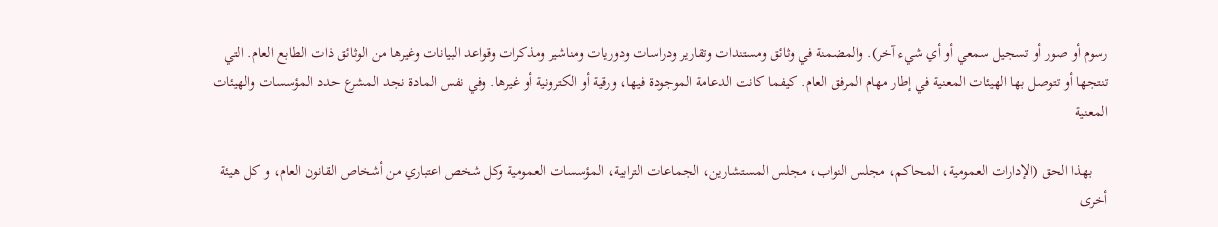رسوم أو صور أو تسجيل سمعي أو أي شيء آخر). والمضمنة في وثائق ومستندات وتقارير ودراسات ودوريات ومناشير ومذكرات وقواعد البيانات وغيرها من الوثائق ذات الطابع العام. التي تنتجها أو تتوصل بها الهيئات المعنية في إطار مهام المرفق العام. كيفما كانت الدعامة الموجودة فيها، ورقية أو الكترونية أو غيرها. وفي نفس المادة نجد المشرع حدد المؤسسات والهيئات المعنية

    بهذا الحق (الإدارات العمومية، المحاكم، مجلس النواب، مجلس المستشارين، الجماعات الترابية، المؤسسات العمومية وكل شخص اعتباري من أشخاص القانون العام، و كل هيئة أخرى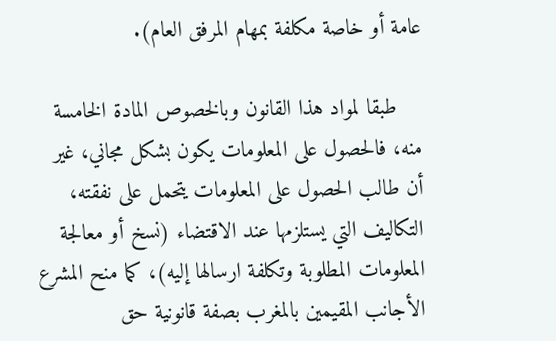عامة أو خاصة مكلفة بمهام المرفق العام).

    طبقا لمواد هذا القانون وبالخصوص المادة الخامسة منه، فالحصول على المعلومات يكون بشكل مجاني، غير أن طالب الحصول على المعلومات يتحمل على نفقته، التكاليف التي يستلزمها عند الاقتضاء (نسخ أو معالجة المعلومات المطلوبة وتكلفة ارسالها إليه)، كما منح المشرع الأجانب المقيمين بالمغرب بصفة قانونية حق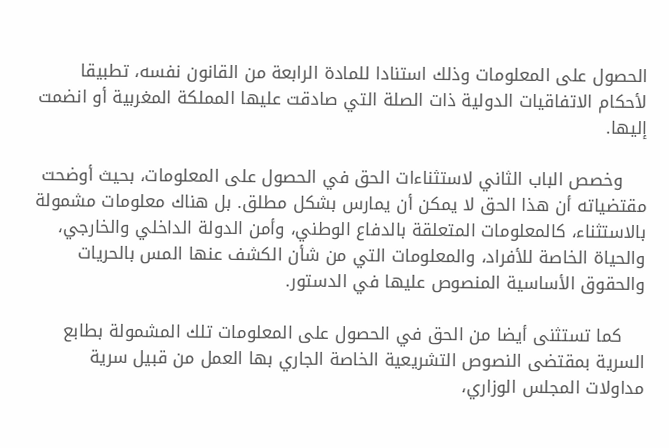الحصول على المعلومات وذلك استنادا للمادة الرابعة من القانون نفسه، تطبيقا لأحكام الاتفاقيات الدولية ذات الصلة التي صادقت عليها المملكة المغربية أو انضمت إليها.

    وخصص الباب الثاني لاستثناءات الحق في الحصول على المعلومات، بحيث أوضحت مقتضياته أن هذا الحق لا يمكن أن يمارس بشكل مطلق. بل هناك معلومات مشمولة بالاستثناء، كالمعلومات المتعلقة بالدفاع الوطني، وأمن الدولة الداخلي والخارجي، والحياة الخاصة للأفراد، والمعلومات التي من شأن الكشف عنها المس بالحريات والحقوق الأساسية المنصوص عليها في الدستور.

    كما تستثنى أيضا من الحق في الحصول على المعلومات تلك المشمولة بطابع السرية بمقتضى النصوص التشريعية الخاصة الجاري بها العمل من قبيل سرية مداولات المجلس الوزاري،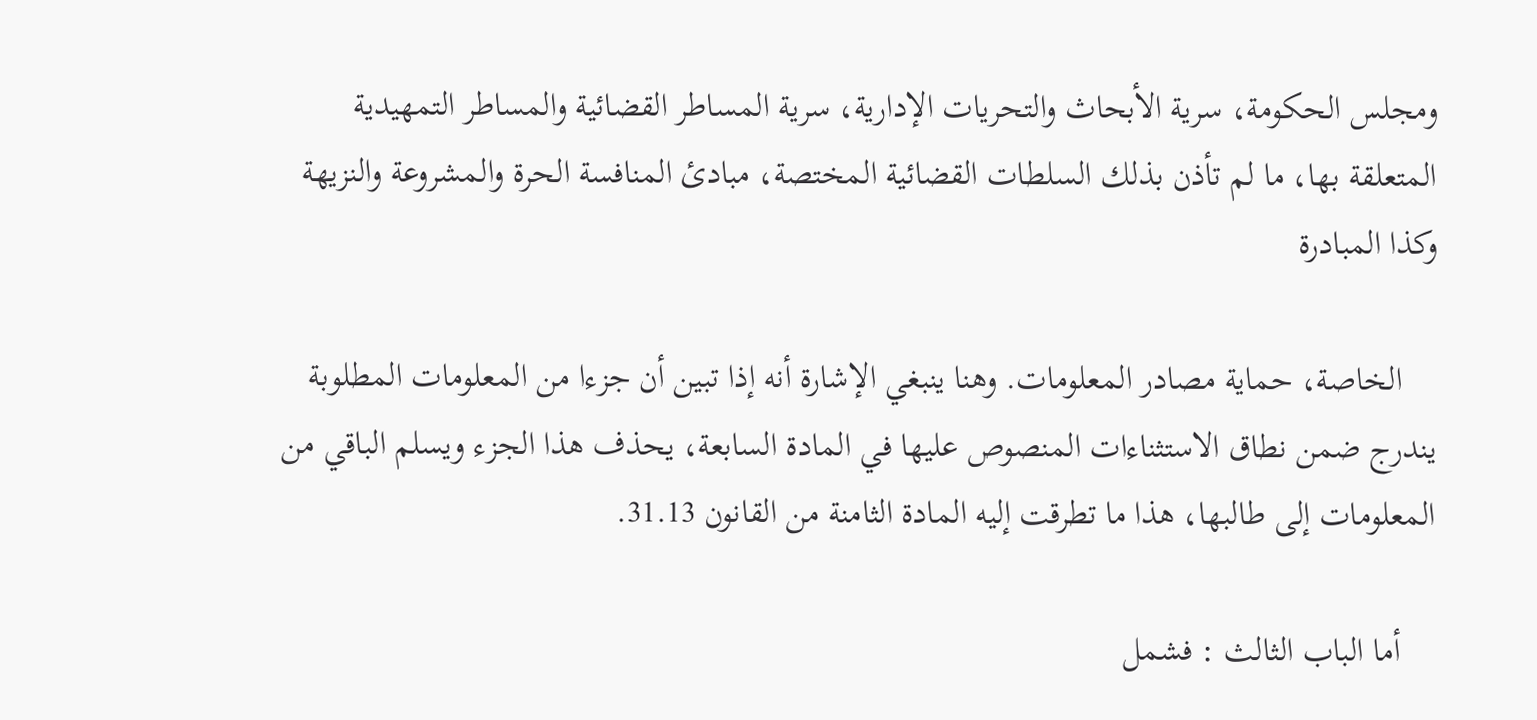ومجلس الحكومة، سرية الأبحاث والتحريات الإدارية، سرية المساطر القضائية والمساطر التمهيدية المتعلقة بها، ما لم تأذن بذلك السلطات القضائية المختصة، مبادئ المنافسة الحرة والمشروعة والنزيهة وكذا المبادرة

    الخاصة، حماية مصادر المعلومات. وهنا ينبغي الإشارة أنه إذا تبين أن جزءا من المعلومات المطلوبة يندرج ضمن نطاق الاستثناءات المنصوص عليها في المادة السابعة، يحذف هذا الجزء ويسلم الباقي من المعلومات إلى طالبها، هذا ما تطرقت إليه المادة الثامنة من القانون 31.13.

    أما الباب الثالث : فشمل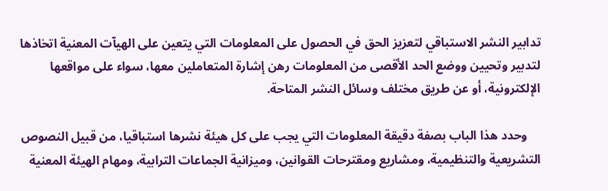تدابير النشر الاستباقي لتعزيز الحق في الحصول على المعلومات التي يتعين على الهيآت المعنية اتخاذها لتدبير وتحيين ووضع الحد الأقصى من المعلومات رهن إشارة المتعاملين معها، سواء على مواقعها الإلكترونية، أو عن طريق مختلف وسائل النشر المتاحة.

    وحدد هذا الباب بصفة دقيقة المعلومات التي يجب على كل هيئة نشرها استباقيا، من قبيل النصوص التشريعية والتنظيمية، ومشاريع ومقترحات القوانين، وميزانية الجماعات الترابية، ومهام الهيئة المعنية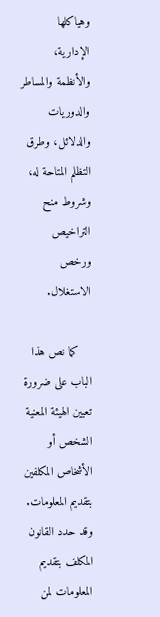وهياكلها الإدارية، والأنظمة والمساطر والدوريات والدلائل، وطرق التظلم المتاحة له، وشروط منح التراخيص ورخص الاستغلال.

    كما نص هذا الباب على ضرورة تعيين الهيئة المعنية الشخص أو الأشخاص المكلفين بتقديم المعلومات. وقد حدد القانون المكلف بتقديم المعلومات لمن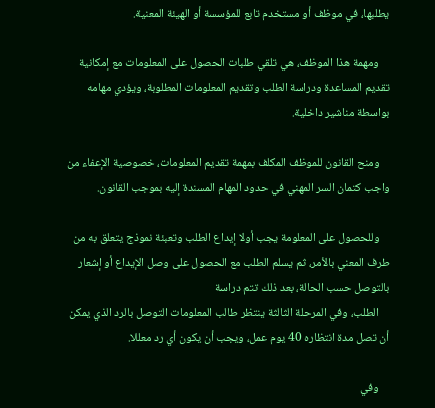يطلبها، في موظف أو مستخدم تابع للمؤسسة أو الهيئة المعنية.

    ومهمة هذا الموظف، هي تلقي طلبات الحصول على المعلومات مع إمكانية تقديم المساعدة ودراسة الطلب وتقديم المعلومات المطلوبة، ويؤدي مهامه بواسطة مناشير داخلية.

    ومنح القانون للموظف المكلف بمهمة تقديم المعلومات، خصوصية الإعفاء من واجب كتمان السر المهني في حدود المهام المسندة إليه بموجب القانون.

    وللحصول على المعلومة يجب أولا إيداع الطلب وتعبئة نموذج يتعلق به من طرف المعني بالأمر، ثم يسلم الطلب مع الحصول على وصل الإيداع أو إشعار بالتوصل حسب الحالة، بعد ذلك تتم دراسة
    الطلب، وفي المرحلة الثالثة ينتظر طالب المعلومات التوصل بالرد الذي يمكن أن تصل مدة انتظاره 40 يوم عمل، ويجب أن يكون أي رد معللا.

    وفي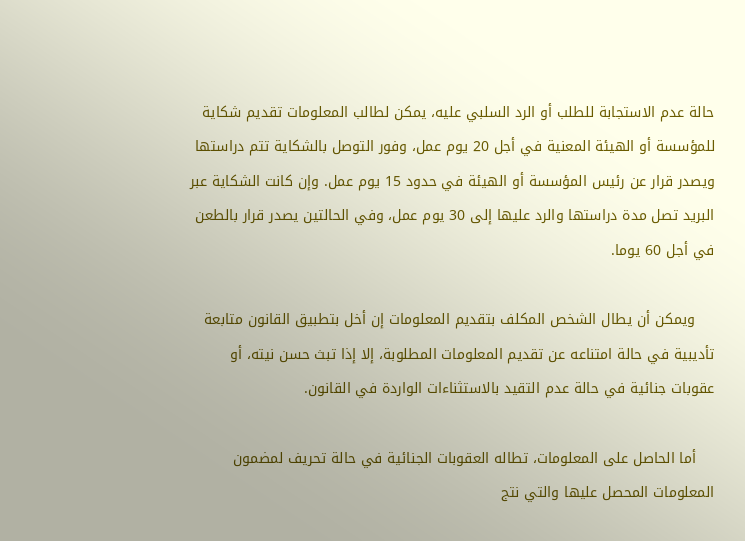حالة عدم الاستجابة للطلب أو الرد السلبي عليه، يمكن لطالب المعلومات تقديم شكاية للمؤسسة أو الهيئة المعنية في أجل 20 يوم عمل، وفور التوصل بالشكاية تتم دراستها ويصدر قرار عن رئيس المؤسسة أو الهيئة في حدود 15 يوم عمل. وإن كانت الشكاية عبر البريد تصل مدة دراستها والرد عليها إلى 30 يوم عمل، وفي الحالتين يصدر قرار بالطعن في أجل 60 يوما.

    ويمكن أن يطال الشخص المكلف بتقديم المعلومات إن أخل بتطبيق القانون متابعة تأديبية في حالة امتناعه عن تقديم المعلومات المطلوبة، إلا إذا تبث حسن نيته، أو عقوبات جنائية في حالة عدم التقيد بالاستثناءات الواردة في القانون.

    أما الحاصل على المعلومات، تطاله العقوبات الجنائية في حالة تحريف لمضمون المعلومات المحصل عليها والتي نتج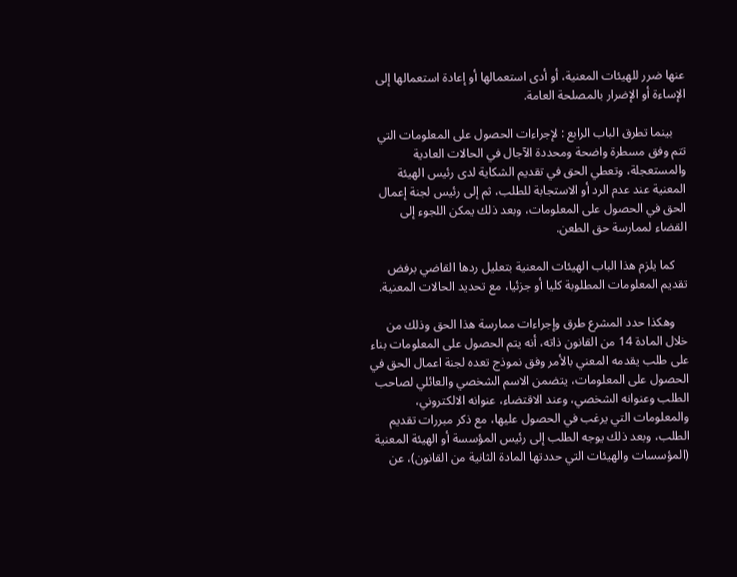عنها ضرر للهيئات المعنية، أو أدى استعمالها أو إعادة استعمالها إلى الإساءة أو الإضرار بالمصلحة العامة.

    بينما تطرق الباب الرابع : لإجراءات الحصول على المعلومات التي تتم وفق مسطرة واضحة ومحددة الآجال في الحالات العادية والمستعجلة، وتعطي الحق في تقديم الشكاية لدى رئيس الهيئة المعنية عند عدم الرد أو الاستجابة للطلب، ثم إلى رئيس لجنة إعمال الحق في الحصول على المعلومات، وبعد ذلك يمكن اللجوء إلى القضاء لممارسة حق الطعن.

    كما يلزم هذا الباب الهيئات المعنية بتعليل ردها القاضي برفض تقديم المعلومات المطلوبة كليا أو جزئيا، مع تحديد الحالات المعنية.

    وهكذا حدد المشرع طرق وإجراءات ممارسة هذا الحق وذلك من خلال المادة 14 من القانون ذاته، أنه يتم الحصول على المعلومات بناء على طلب يقدمه المعني بالأمر وفق نموذج تعده لجنة اعمال الحق في الحصول على المعلومات، يتضمن الاسم الشخصي والعائلي لصاحب الطلب وعنوانه الشخصي، وعند الاقتضاء، عنوانه الالكتروني، والمعلومات التي يرغب في الحصول عليها، مع ذكر مبررات تقديم الطلب، وبعد ذلك يوجه الطلب إلى رئيس المؤسسة أو الهيئة المعنية (المؤسسات والهيئات التي حددتها المادة الثانية من القانون)، عن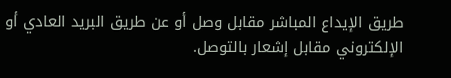طريق الإيداع المباشر مقابل وصل أو عن طريق البريد العادي أو الإلكتروني مقابل إشعار بالتوصل.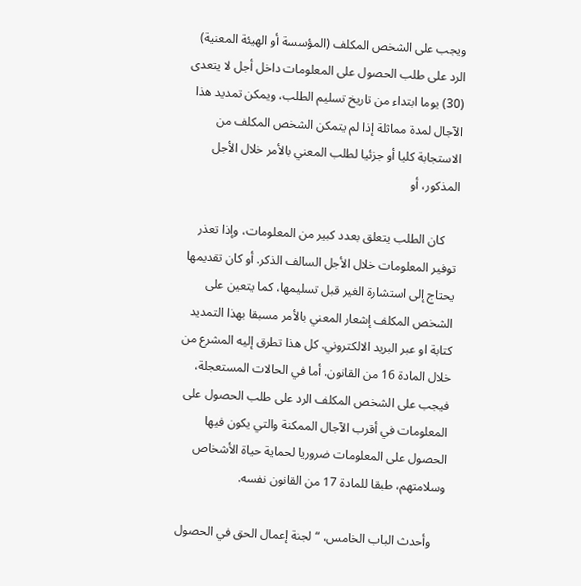ويجب على الشخص المكلف (المؤسسة أو الهيئة المعنية) الرد على طلب الحصول على المعلومات داخل أجل لا يتعدى (30) يوما ابتداء من تاريخ تسليم الطلب، ويمكن تمديد هذا الآجال لمدة مماثلة إذا لم يتمكن الشخص المكلف من الاستجابة كليا أو جزئيا لطلب المعني بالأمر خلال الأجل المذكور، أو

    كان الطلب يتعلق بعدد كبير من المعلومات، وإذا تعذر توفير المعلومات خلال الأجل السالف الذكر. أو كان تقديمها يحتاج إلى استشارة الغير قبل تسليمها، كما يتعين على الشخص المكلف إشعار المعني بالأمر مسبقا بهذا التمديد كتابة او عبر البريد الالكتروني. كل هذا تطرق إليه المشرع من خلال المادة 16 من القانون. أما في الحالات المستعجلة، فيجب على الشخص المكلف الرد على طلب الحصول على المعلومات في أقرب الآجال الممكنة والتي يكون فيها الحصول على المعلومات ضروريا لحماية حياة الأشخاص وسلامتهم، طبقا للمادة 17 من القانون نفسه.

    وأحدث الباب الخامس، “لجنة إعمال الحق في الحصول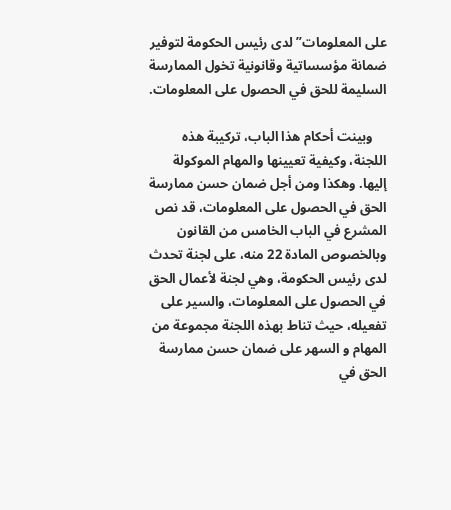على المعلومات” لدى رئيس الحكومة لتوفير ضمانة مؤسساتية وقانونية تخول الممارسة السليمة للحق في الحصول على المعلومات.

    وبينت أحكام هذا الباب، تركيبة هذه اللجنة، وكيفية تعيينها والمهام الموكولة إليها. وهكذا ومن أجل ضمان حسن ممارسة الحق في الحصول على المعلومات، قد نص المشرع في الباب الخامس من القانون وبالخصوص المادة 22 منه، على لجنة تحدث لدى رئيس الحكومة، وهي لجنة لأعمال الحق في الحصول على المعلومات، والسير على تفعيله، حيث تناط بهذه اللجنة مجموعة من المهام و السهر على ضمان حسن ممارسة الحق في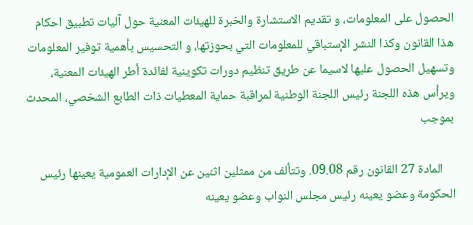الحصول على المعلومات، و تقديم الاستشارة والخبرة للهيئات المعنية حول آليات تطبيق احكام هذا القانون وكذا النشر الإستباقي للمعلومات التي بحوزتها، و التحسيس بأهمية توفير المعلومات وتسهيل الحصول عليها لاسيما عن طريق تنظيم دورات تكوينية لفائدة أطر الهيئات المعنية، ويرأس هذه اللجنة رئيس اللجنة الوطنية لمراقبة حماية المعطيات ذات الطابع الشخصي، المحدث بموجب

    المادة 27 القانون رقم 09.08. وتتألف من ممثلين اثنين عن الإدارات العمومية يعينها رئيس الحكومة وعضو يعينه رئيس مجلس النواب وعضو يعينه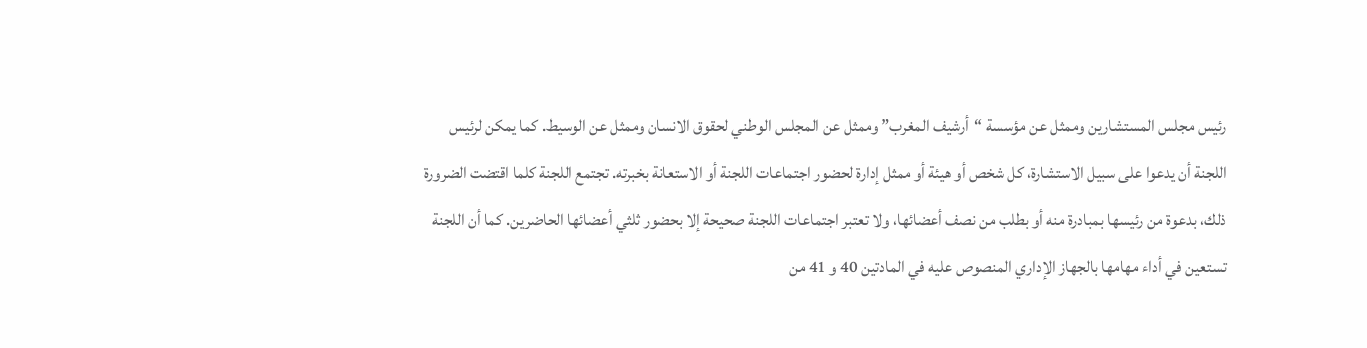رئيس مجلس المستشارين وممثل عن مؤسسة “أرشيف المغرب” وممثل عن المجلس الوطني لحقوق الانسان وممثل عن الوسيط. كما يمكن لرئيس اللجنة أن يدعوا على سبيل الاستشارة، كل شخص أو هيئة أو ممثل إدارة لحضور اجتماعات اللجنة أو الاستعانة بخبرته. تجتمع اللجنة كلما اقتضت الضرورة ذلك، بدعوة من رئيسها بمبادرة منه أو بطلب من نصف أعضائها، ولا تعتبر اجتماعات اللجنة صحيحة إلا بحضور ثلثي أعضائها الحاضرين. كما أن اللجنة تستعين في أداء مهامها بالجهاز الإداري المنصوص عليه في المادتين 40 و 41 من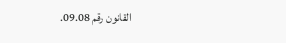القانون رقم 09.08.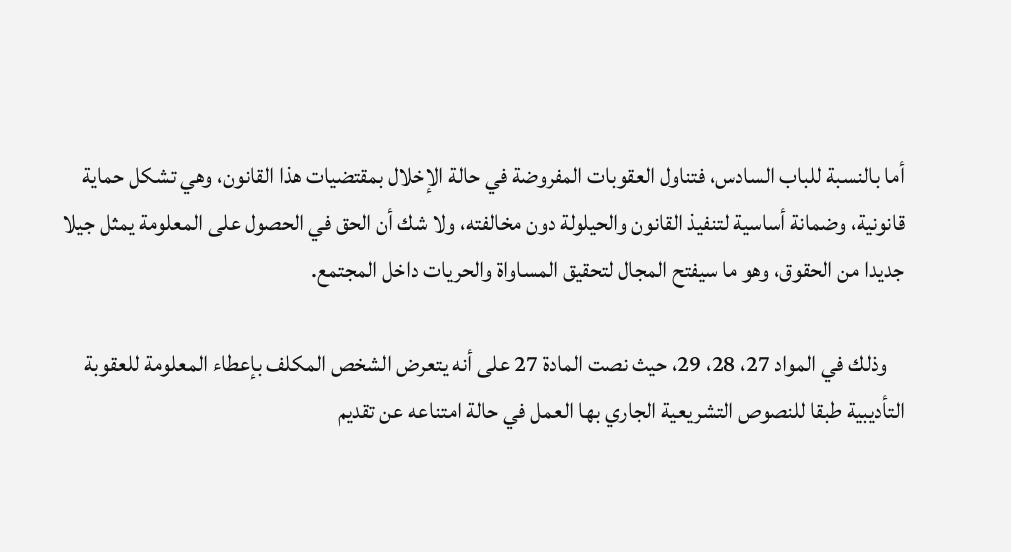أما بالنسبة للباب السادس، فتناول العقوبات المفروضة في حالة الإخلال بمقتضيات هذا القانون، وهي تشكل حماية قانونية، وضمانة أساسية لتنفيذ القانون والحيلولة دون مخالفته، ولا شك أن الحق في الحصول على المعلومة يمثل جيلا جديدا من الحقوق، وهو ما سيفتح المجال لتحقيق المساواة والحريات داخل المجتمع.

    وذلك في المواد 27، 28، 29، حيث نصت المادة 27 على أنه يتعرض الشخص المكلف بإعطاء المعلومة للعقوبة التأديبية طبقا للنصوص التشريعية الجاري بها العمل في حالة امتناعه عن تقديم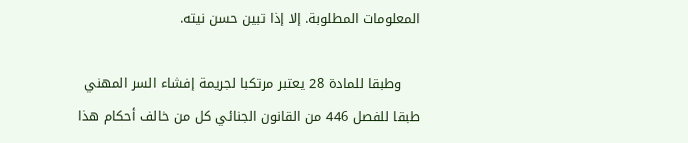المعلومات المطلوبة. إلا إذا تبين حسن نيته.

    وطبقا للمادة 28 يعتبر مرتكبا لجريمة إفشاء السر المهني طبقا للفصل 446 من القانون الجنائي كل من خالف أحكام هذا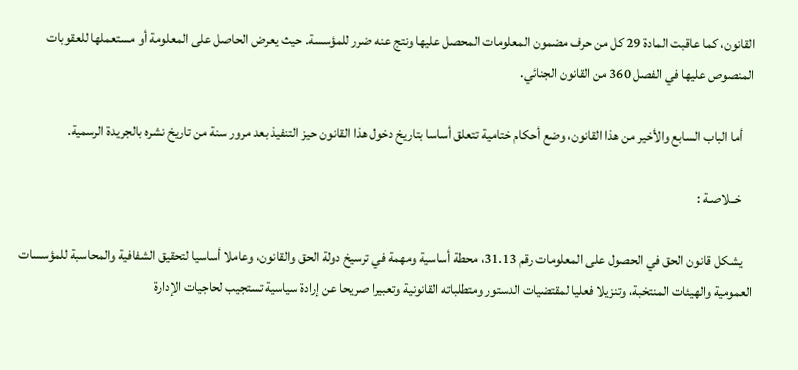القانون، كما عاقبت المادة 29 كل من حرف مضمون المعلومات المحصل عليها ونتج عنه ضرر للمؤسسة. حيث يعرض الحاصل على المعلومة أو مستعملها للعقوبات المنصوص عليها في الفصل 360 من القانون الجنائي.

    أما الباب السابع والأخير من هذا القانون، وضع أحكام ختامية تتعلق أساسا بتاريخ دخول هذا القانون حيز التنفيذ بعد مرور سنة من تاريخ نشره بالجريدة الرسمية.

    خــلاصـة :

    يشكل قانون الحق في الحصول على المعلومات رقم 31.13، محطة أساسية ومهمة في ترسيخ دولة الحق والقانون، وعاملا أساسيا لتحقيق الشفافية والمحاسبة للمؤسسات العمومية والهيئات المنتخبة، وتنزيلا فعليا لمقتضيات الدستور ومتطلباته القانونية وتعبيرا صريحا عن إرادة سياسية تستجيب لحاجيات الإدارة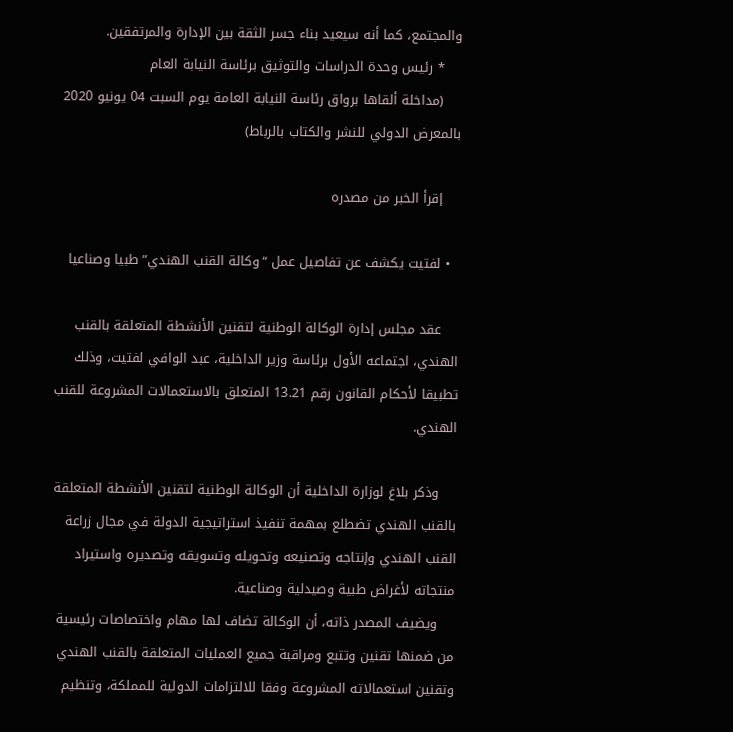والمجتمع، كما أنه سيعيد بناء جسر الثقة بين الإدارة والمرتفقين.
    * رئيس وحدة الدراسات والتوثيق برئاسة النيابة العام
    (مداخلة ألقاها برواق رئاسة النيابة العامة يوم السبت 04 يونيو 2020 بالمعرض الدولي للنشر والكتاب بالرباط)

    إقرأ الخبر من مصدره

  • لفتيت يكشف عن تفاصيل عمل “وكالة القنب الهندي” طبيا وصناعيا

    عقد مجلس إدارة الوكالة الوطنية لتقنين الأنشطة المتعلقة بالقنب الهندي، اجتماعه الأول برئاسة وزير الداخلية، عبد الوافي لفتيت، وذلك تطبيقا لأحكام القانون رقم 13.21 المتعلق بالاستعمالات المشروعة للقنب الهندي.

    وذكر بلاغ لوزارة الداخلية أن الوكالة الوطنية لتقنين الأنشطة المتعلقة بالقنب الهندي تضطلع بمهمة تنفيذ استراتيجية الدولة في مجال زراعة القنب الهندي وإنتاجه وتصنيعه وتحويله وتسويقه وتصديره واستيراد منتجاته لأغراض طبية وصيدلية وصناعية.
    ويضيف المصدر ذاته، أن الوكالة تضاف لها مهام واختصاصات رئيسية من ضمنها تقنين وتتبع ومراقبة جميع العمليات المتعلقة بالقنب الهندي وتقنين استعمالاته المشروعة وفقا للالتزامات الدولية للمملكة، وتنظيم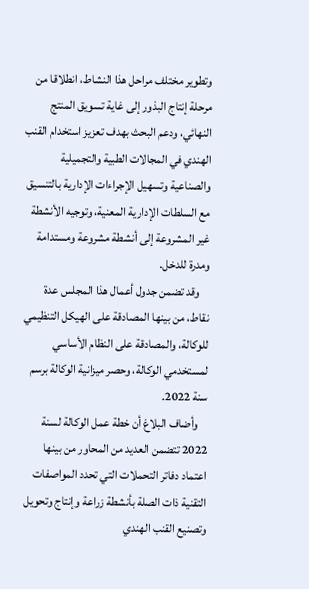وتطوير مختلف مراحل هذا النشاط، انطلاقا من مرحلة إنتاج البذور إلى غاية تسويق المنتج النهائي، ودعم البحث بهدف تعزيز استخدام القنب الهندي في المجالات الطبية والتجميلية والصناعية وتسهيل الإجراءات الإدارية بالتنسيق مع السلطات الإدارية المعنية، وتوجيه الأنشطة غير المشروعة إلى أنشطة مشروعة ومستدامة ومدرة للدخل.
    وقد تضمن جدول أعمال هذا المجلس عدة نقاط، من بينها المصادقة على الهيكل التنظيمي للوكالة، والمصادقة على النظام الأساسي لمستخدمي الوكالة، وحصر ميزانية الوكالة برسم سنة 2022.
    وأضاف البلاغ أن خطة عمل الوكالة لسنة 2022 تتضمن العديد من المحاور من بينها اعتماد دفاتر التحملات التي تحدد المواصفات التقنية ذات الصلة بأنشطة زراعة وإنتاج وتحويل وتصنيع القنب الهندي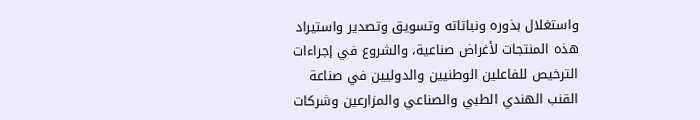واستغلال بذوره ونباتاته وتسويق وتصدير واستيراد هذه المنتجات لأغراض صناعية، والشروع في إجراءات الترخيص للفاعلين الوطنيين والدوليين في صناعة القنب الهندي الطبي والصناعي والمزارعين وشركات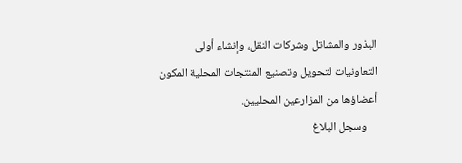البذور والمشاتل وشركات النقل، وإنشاء أولى التعاونيات لتحويل وتصنيع المنتجات المحلية المكون أعضاؤها من المزارعين المحليين.
    وسجل البلاغ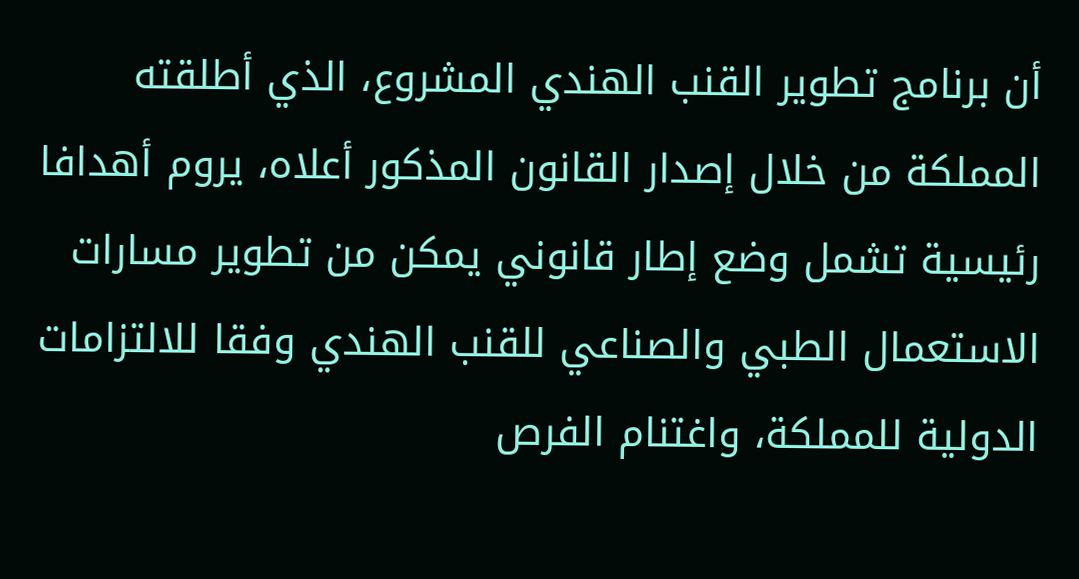أن برنامج تطوير القنب الهندي المشروع، الذي أطلقته المملكة من خلال إصدار القانون المذكور أعلاه، يروم أهدافا رئيسية تشمل وضع إطار قانوني يمكن من تطوير مسارات الاستعمال الطبي والصناعي للقنب الهندي وفقا للالتزامات الدولية للمملكة، واغتنام الفرص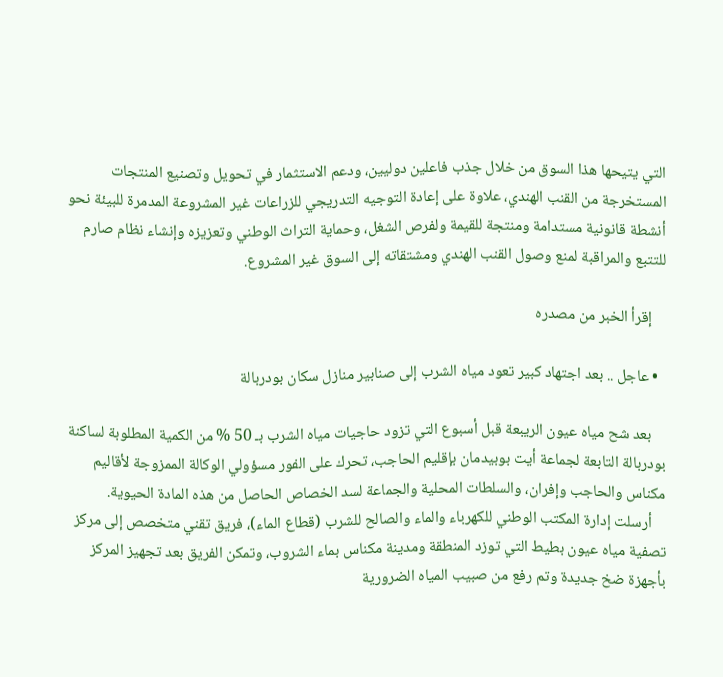التي يتيحها هذا السوق من خلال جذب فاعلين دوليين، ودعم الاستثمار في تحويل وتصنيع المنتجات المستخرجة من القنب الهندي، علاوة على إعادة التوجيه التدريجي للزراعات غير المشروعة المدمرة للبيئة نحو أنشطة قانونية مستدامة ومنتجة للقيمة ولفرص الشغل، وحماية التراث الوطني وتعزيزه وإنشاء نظام صارم للتتبع والمراقبة لمنع وصول القنب الهندي ومشتقاته إلى السوق غير المشروع.

    إقرأ الخبر من مصدره

  • عاجل .. بعد اجتهاد كبير تعود مياه الشرب إلى صنابير منازل سكان بودربالة

    بعد شح مياه عيون الريبعة قبل أسبوع التي تزود حاجيات مياه الشرب بـ 50 % من الكمية المطلوبة لساكنة بودربالة التابعة لجماعة أيت بوبيدمان بإقليم الحاجب، تحرك على الفور مسؤولي الوكالة الممزوجة لأقاليم مكناس والحاجب وإفران، والسلطات المحلية والجماعة لسد الخصاص الحاصل من هذه المادة الحيوية.
    أرسلت إدارة المكتب الوطني للكهرباء والماء والصالح للشرب (قطاع الماء)، فريق تقني متخصص إلى مركز تصفية مياه عيون بطيط التي توزد المنطقة ومدينة مكناس بماء الشروب، وتمكن الفريق بعد تجهيز المركز بأجهزة ضخ جديدة وتم رفع من صبيب المياه الضرورية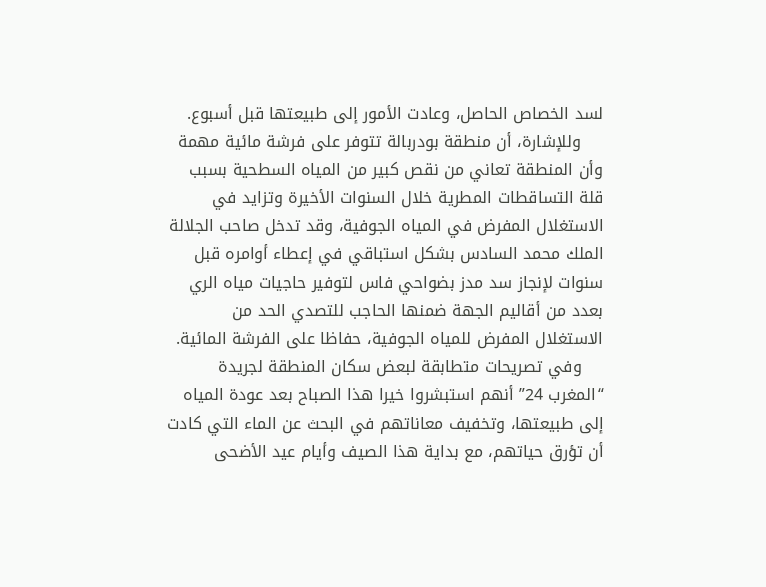لسد الخصاص الحاصل، وعادت الأمور إلى طبيعتها قبل أسبوع.
    وللإشارة، أن منطقة بودربالة تتوفر على فرشة مائية مهمة وأن المنطقة تعاني من نقص كبير من المياه السطحية بسبب قلة التساقطات المطرية خلال السنوات الأخيرة وتزايد في الاستغلال المفرض في المياه الجوفية، وقد تدخل صاحب الجلالة الملك محمد السادس بشكل استباقي في إعطاء أوامره قبل سنوات لإنجاز سد مدز بضواحي فاس لتوفير حاجيات مياه الري بعدد من أقاليم الجهة ضمنها الحاجب للتصدي الحد من الاستغلال المفرض للمياه الجوفية، حفاظا على الفرشة المائية.
    وفي تصريحات متطابقة لبعض سكان المنطقة لجريدة “المغرب 24” أنهم استبشروا خيرا هذا الصباح بعد عودة المياه إلى طبيعتها، وتخفيف معاناتهم في البحث عن الماء التي كادت أن تؤرق حياتهم، مع بداية هذا الصيف وأيام عيد الأضحى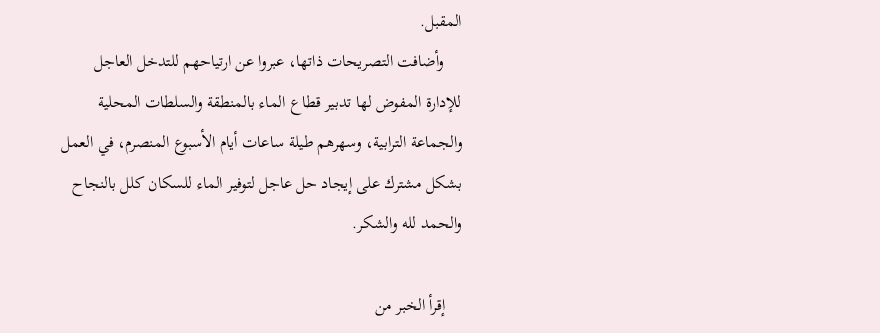المقبل.
    وأضافت التصريحات ذاتها، عبروا عن ارتياحهم للتدخل العاجل للإدارة المفوض لها تدبير قطاع الماء بالمنطقة والسلطات المحلية والجماعة الترابية، وسهرهم طيلة ساعات أيام الأسبوع المنصرم، في العمل بشكل مشترك على إيجاد حل عاجل لتوفير الماء للسكان كلل بالنجاح والحمد لله والشكر.

    إقرأ الخبر من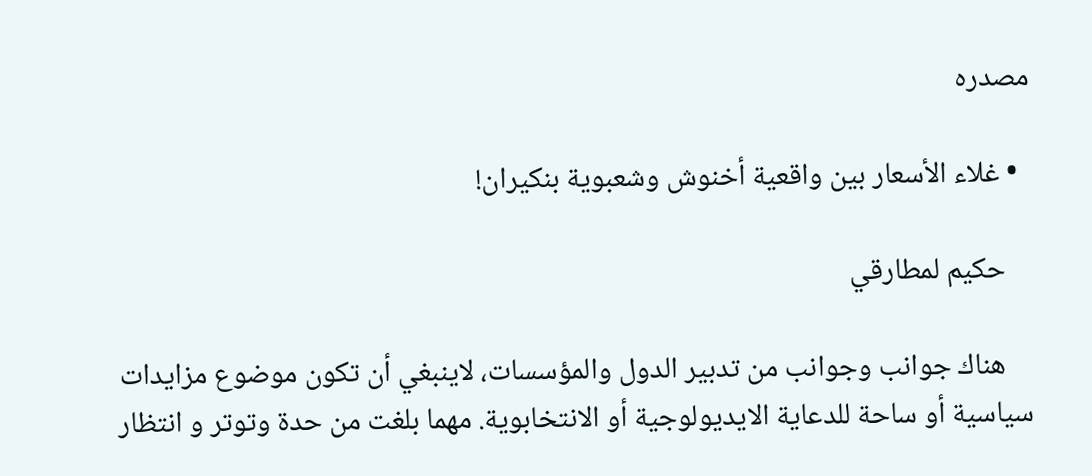مصدره

  • غلاء الأسعار بين واقعية أخنوش وشعبوية بنكيران!

    حكيم لمطارقي

    هناك جوانب وجوانب من تدبير الدول والمؤسسات، لاينبغي أن تكون موضوع مزايدات سياسية أو ساحة للدعاية الايديولوجية أو الانتخابوية. مهما بلغت من حدة وتوتر و انتظار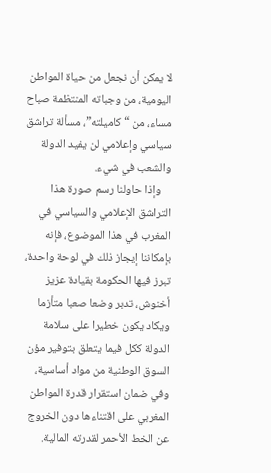لا يمكن أن نجعل من حياة المواطن اليومية، من وجباته المنتظمة صباح مساء، من “كاميلته”، مسألة تراشق سياسي وإعلامي لن يفيد الدولة والشعب في شيء.
    وإذا حاولنا رسم صورة هذا التراشق الإعلامي والسياسي في المغرب في هذا الموضوع، فإنه بإمكاننا إيجاز ذلك في لوحة واحدة، تبرز فيها الحكومة بقيادة عزيز أخنوش، تدبر وضعا صعبا متأزما ويكاد يكون خطيرا على سلامة الدولة ككل فيما يتعلق بتوفير مؤن السوق الوطنية من مواد أساسية، وفي ضمان استقرار قدرة المواطن المغربي على اقتناءها دون الخروج عن الخط الأحمر لقدرته المالية.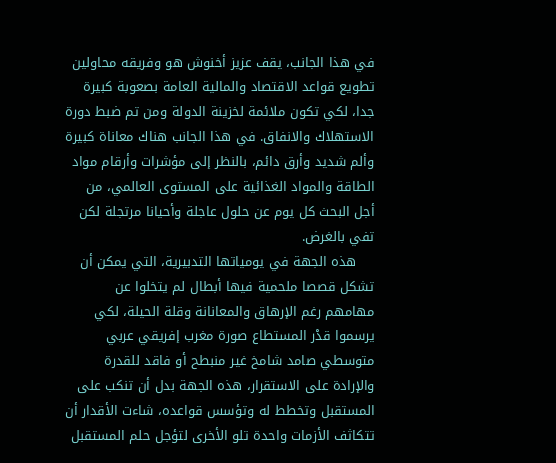في هذا الجانب، يقف عزيز أخنوش هو وفريقه محاولين تطويع قواعد الاقتصاد والمالية العامة بصعوبة كبيرة جدا، لكي تكون ملائمة لخزينة الدولة ومن تم ضبط دورة الاستهلاك والانفاق. في هذا الجانب هناك معاناة كبيرة وألم شديد وأرق دائم، بالنظر إلى مؤشرات وأرقام مواد الطاقة والمواد الغذائية على المستوى العالمي، من أجل البحث كل يوم عن حلول عاجلة وأحيانا مرتجلة لكن تفي بالغرض.
    هذه الجهة في يومياتها التدبيرية، التي يمكن أن تشكل قصصا ملحمية فيها أبطال لم يتخلوا عن مهامهم رغم الإرهاق والمعانانة وقلة الحيلة، لكي يرسموا قدْر المستطاع صورة مغرب إفريقي عربي متوسطي صامد شامخ غير منبطح أو فاقد للقدرة والإرادة على الاستقرار، هذه الجهة بدل أن تنكب على المستقبل وتخطط له وتؤسس قواعده، شاءت الأقدار أن تتكاثف الأزمات واحدة تلو الأخرى لتؤجل حلم المستقبل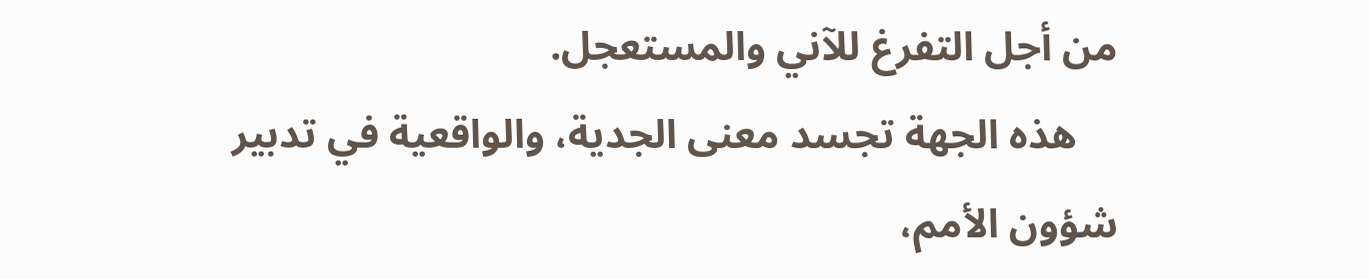من أجل التفرغ للآني والمستعجل.
    هذه الجهة تجسد معنى الجدية، والواقعية في تدبير شؤون الأمم،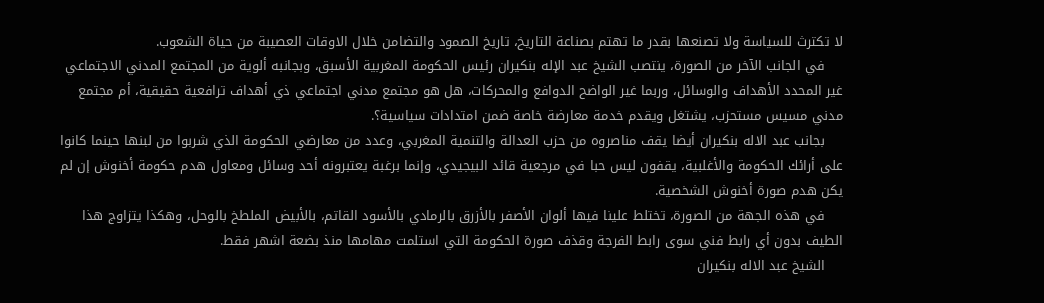لا تكترث للسياسة ولا تصنعها بقدر ما تهتم بصناعة التاريخ، تاريخ الصمود والتضامن خلال الاوقات العصيبة من حياة الشعوب.
    في الجانب الآخر من الصورة، ينتصب الشيخ عبد الإله بنكيران رئيس الحكومة المغربية الأسبق، وبجانبه ألوية من المجتمع المدني الاجتماعي غير المحدد الأهداف والوسائل، وربما غير الواضح الدوافع والمحركات، هل هو مجتمع مدني اجتماعي ذي أهداف ترافعية حقيقية، أم مجتمع مدني مسيس مستحزب، يشتغل ويقدم خدمة معارضة خاصة ضمن امتدادات سياسية؟.
    بجانب عبد الاله بنكيران أيضا يقف مناصروه من حزب العدالة والتنمية المغربي، وعدد من معارضي الحكومة الذي شربوا من لبنها حينما كانوا على أرائك الحكومة والأغلبية، يقفون ليس حبا في مرجعية قائد البيجيدي، وإنما برغبة يعتبرونه أحد وسائل ومعاول هدم حكومة أخنوش إن لم يكن هدم صورة أخنوش الشخصية.
    في هذه الجهة من الصورة، تختلط علينا فيها ألوان الأصفر بالأزرق بالرمادي بالأسود القاتم، بالأبيض الملطخ بالوحل، وهكذا يتزاوج هذا الطيف بدون أي رابط فني سوى رابط الفرجة وقذف صورة الحكومة التي استلمت مهامها منذ بضعة اشهر فقط.
    الشيخ عبد الاله بنكيران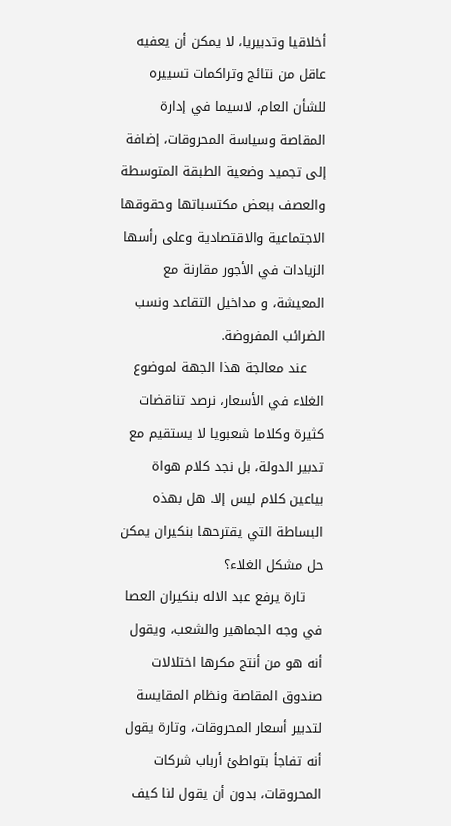أخلاقيا وتدبيريا، لا يمكن أن يعفيه عاقل من نتائج وتراكمات تسييره للشأن العام، لاسيما في إدارة المقاصة وسياسة المحروقات، إضافة إلى تجميد وضعية الطبقة المتوسطة والعصف ببعض مكتسباتها وحقوقها الاجتماعية والاقتصادية وعلى رأسها الزيادات في الأجور مقارنة مع المعيشة، و مداخيل التقاعد ونسب الضرائب المفروضة.
    عند معالجة هذا الجهة لموضوع الغلاء في الأسعار، نرصد تناقضات كثيرة وكلاما شعبويا لا يستقيم مع تدبير الدولة، بل نجد كلام هواة بياعين كلام ليس إلا. هل بهذه البساطة التي يقترحها بنكيران يمكن حل مشكل الغلاء؟
    تارة يرفع عبد الاله بنكيران العصا في وجه الجماهير والشعب، ويقول أنه هو من أنتج مكرها اختلالات صندوق المقاصة ونظام المقايسة لتدبير أسعار المحروقات، وتارة يقول أنه تفاجأ بتواطئ أرباب شركات المحروقات، بدون أن يقول لنا كيف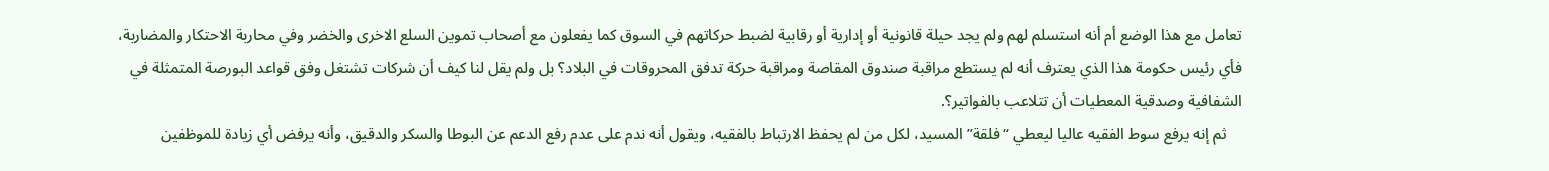تعامل مع هذا الوضع أم أنه استسلم لهم ولم يجد حيلة قانونية أو إدارية أو رقابية لضبط حركاتهم في السوق كما يفعلون مع أصحاب تموين السلع الاخرى والخضر وفي محاربة الاحتكار والمضاربة، فأي رئيس حكومة هذا الذي يعترف أنه لم يستطع مراقبة صندوق المقاصة ومراقبة حركة تدفق المحروقات في البلاد؟ بل ولم يقل لنا كيف أن شركات تشتغل وفق قواعد البورصة المتمثلة في الشفافية وصدقية المعطيات أن تتلاعب بالفواتير؟.
    ثم إنه يرفع سوط الفقيه عاليا ليعطي “فلقة” المسيد، لكل من لم يحفظ الارتباط بالفقيه، ويقول أنه ندم على عدم رفع الدعم عن البوطا والسكر والدقيق، وأنه يرفض أي زيادة للموظفين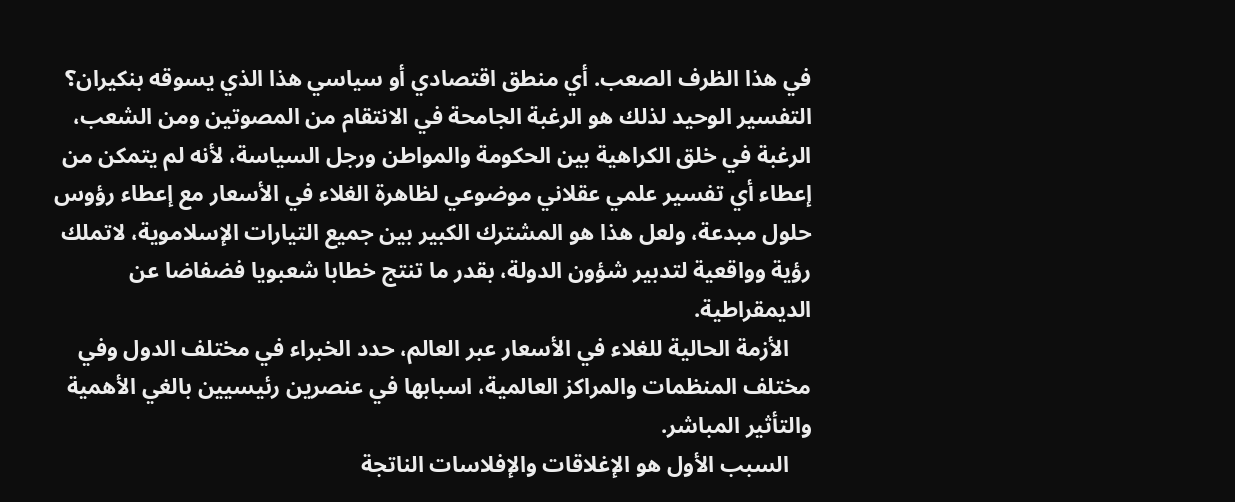في هذا الظرف الصعب. أي منطق اقتصادي أو سياسي هذا الذي يسوقه بنكيران؟ التفسير الوحيد لذلك هو الرغبة الجامحة في الانتقام من المصوتين ومن الشعب، الرغبة في خلق الكراهية بين الحكومة والمواطن ورجل السياسة، لأنه لم يتمكن من إعطاء أي تفسير علمي عقلاني موضوعي لظاهرة الغلاء في الأسعار مع إعطاء رؤوس حلول مبدعة، ولعل هذا هو المشترك الكبير بين جميع التيارات الإسلاموية، لاتملك رؤية وواقعية لتدبير شؤون الدولة، بقدر ما تنتج خطابا شعبويا فضفاضا عن الديمقراطية.
    الأزمة الحالية للغلاء في الأسعار عبر العالم، حدد الخبراء في مختلف الدول وفي مختلف المنظمات والمراكز العالمية، اسبابها في عنصرين رئيسيين بالغي الأهمية والتأثير المباشر.
    السبب الأول هو الإغلاقات والإفلاسات الناتجة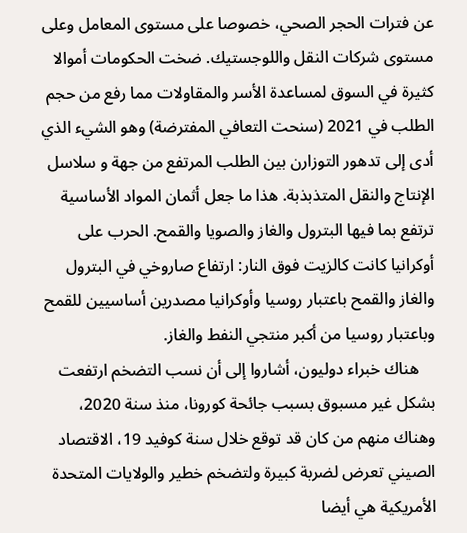عن فترات الحجر الصحي، خصوصا على مستوى المعامل وعلى مستوى شركات النقل واللوجستيك. ضخت الحكومات أموالا كثيرة في السوق لمساعدة الأسر والمقاولات مما رفع من حجم الطلب في 2021 (سنحت التعافي المفترضة) وهو الشيء الذي أدى إلى تدهور التوزارن بين الطلب المرتفع من جهة و سلاسل الإنتاج والنقل المتذبذبة. هذا ما جعل أثمان المواد الأساسية ترتفع بما فيها البترول والغاز والصويا والقمح. الحرب على أوكرانيا كانت كالزيت فوق النار: ارتفاع صاروخي في البترول والغاز والقمح باعتبار روسيا وأوكرانيا مصدرين أساسيين للقمح وباعتبار روسيا من أكبر منتجي النفط والغاز.
    هناك خبراء دوليون، أشاروا إلى أن نسب التضخم ارتفعت بشكل غير مسبوق بسبب جائحة كورونا، منذ سنة 2020، وهناك منهم من كان قد توقع خلال سنة كوفيد 19، الاقتصاد الصيني تعرض لضربة كبيرة ولتضخم خطير والولايات المتحدة الأمريكية هي أيضا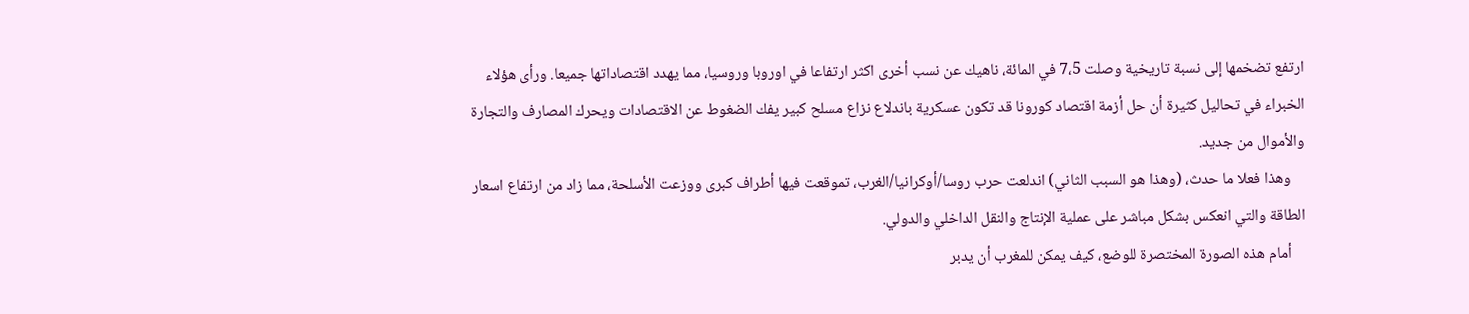ارتفع تضخمها إلى نسبة تاريخية وصلت 7،5 في المائة، ناهيك عن نسب أخرى اكثر ارتفاعا في اوروبا وروسيا، مما يهدد اقتصاداتها جميعا. ورأى هؤلاء الخبراء في تحاليل كثيرة أن حل أزمة اقتصاد كورونا قد تكون عسكرية باندلاع نزاع مسلح كبير يفك الضغوط عن الاقتصادات ويحرك المصارف والتجارة والأموال من جديد.
    وهذا فعلا ما حدث، (وهذا هو السبب الثاني) اندلعت حرب روسا/أوكرانيا/الغرب، تموقعت فيها أطراف كبرى ووزعت الأسلحة، مما زاد من ارتفاع اسعار الطاقة والتي انعكس بشكل مباشر على عملية الإنتاج والنقل الداخلي والدولي.
    أمام هذه الصورة المختصرة للوضع، كيف يمكن للمغرب أن يدبر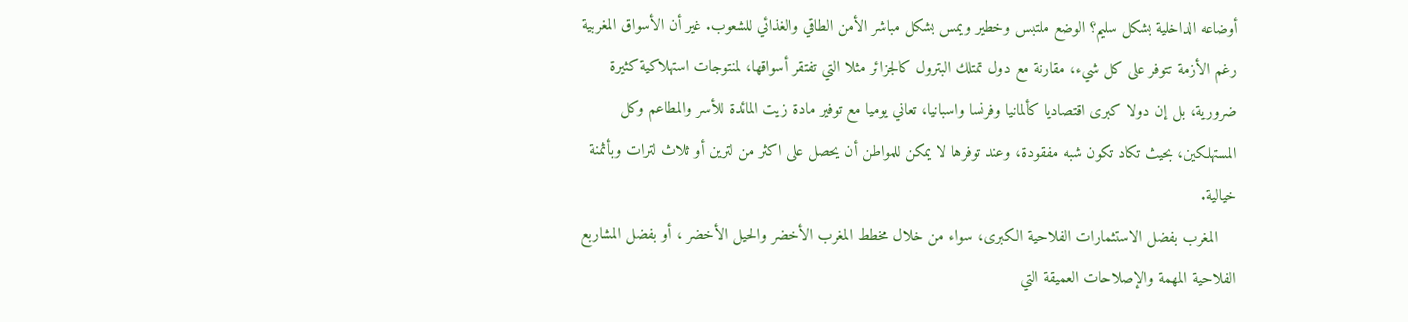أوضاعه الداخلية بشكل سليم؟ الوضع ملتبس وخطير ويمس بشكل مباشر الأمن الطاقي والغذائي للشعوب. غير أن الأسواق المغربية رغم الأزمة تتوفر على كل شيء، مقارنة مع دول تمتلك البترول كالجزائر مثلا التي تفتقر أسواقها، لمنتوجات استهلاكية كثيرة ضرورية، بل إن دولا كبرى اقتصاديا كألمانيا وفرنسا واسبانيا، تعاني يوميا مع توفير مادة زيت المائدة للأسر والمطاعم وكل المستهلكين، بحيث تكاد تكون شبه مفقودة، وعند توفرها لا يمكن للمواطن أن يحصل على اكثر من لترين أو ثلاث لترات وبأثمنة خيالية.
    المغرب بفضل الاستثمارات الفلاحية الكبرى، سواء من خلال مخطط المغرب الأخضر والحيل الأخضر ، أو بفضل المشاربع الفلاحية المهمة والإصلاحات العميقة التي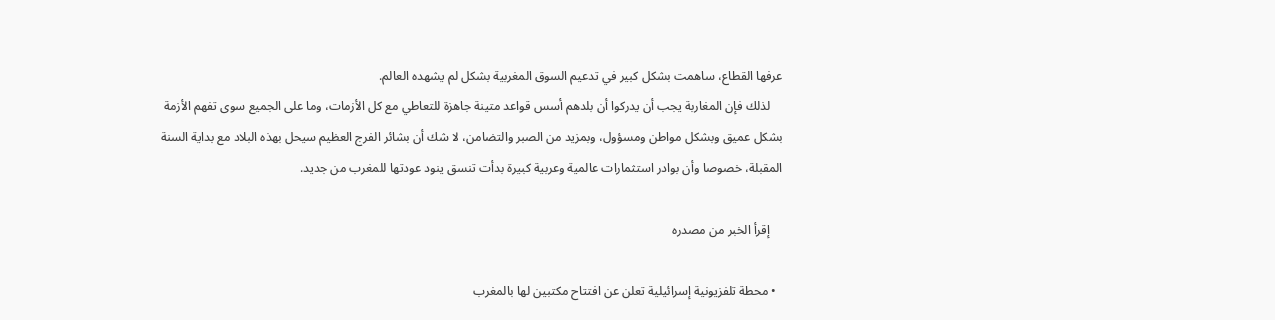عرفها القطاع، ساهمت بشكل كبير في تدعيم السوق المغربية بشكل لم يشهده العالم.
    لذلك فإن المغاربة يجب أن يدركوا أن بلدهم أسس قواعد متينة جاهزة للتعاطي مع كل الأزمات، وما على الجميع سوى تفهم الأزمة بشكل عميق وبشكل مواطن ومسؤول، وبمزيد من الصبر والتضامن، لا شك أن بشائر الفرج العظيم سيحل بهذه البلاد مع بداية السنة المقبلة، خصوصا وأن بوادر استثمارات عالمية وعربية كبيرة بدأت تنسق ينود عودتها للمغرب من جديد.

    إقرأ الخبر من مصدره

  • محطة تلفزيونية إسرائيلية تعلن عن افتتاح مكتبين لها بالمغرب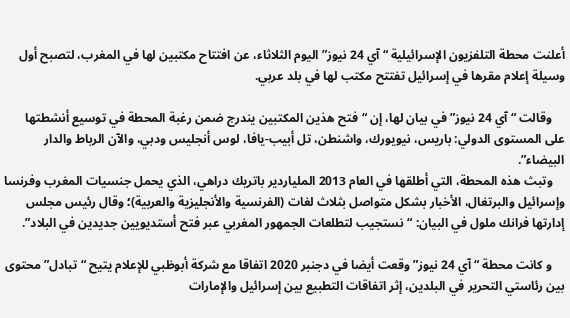أعلنت محطة التلفزيون الإسرائيلية “آي 24 نيوز” اليوم الثلاثاء، عن افتتاح مكتبين لها في المغرب، لتصبح أول وسيلة إعلام مقرها في إسرائيل تفتتح مكتب لها في بلد عربي.

    وقالت “آي 24 نيوز” في بيان لها، إن “فتح هذين المكتبين يندرج ضمن رغبة المحطة في توسيع أنشطتها على المستوى الدولي: باريس، نيويورك، واشنطن، تل أبيب-يافا، لوس أنجليس ودبي، والآن الرباط والدار البيضاء”.
    وتبث هذه المحطة، التي أطلقها في العام 2013 الملياردير باتريك دراهي، الذي يحمل جنسيات المغرب وفرنسا وإسرائيل والبرتغال، الأخبار بشكل متواصل بثلاث لغات (الفرنسية والأنجليزية والعربية)؛ وقال رئيس مجلس إدارتها فرانك ملول في البيان: “نستجيب لتطلعات الجمهور المغربي عبر فتح أستديويين جديدين في البلاد”.

    و كانت محطة “آي 24 نيوز” وقعت أيضا في دجنبر 2020 اتفاقا مع شركة أبوظبي للإعلام يتيح “تبادل” محتوى بين رئاستي التحرير في البلدين، إثر اتفاقات التطبيع بين إسرائيل والإمارات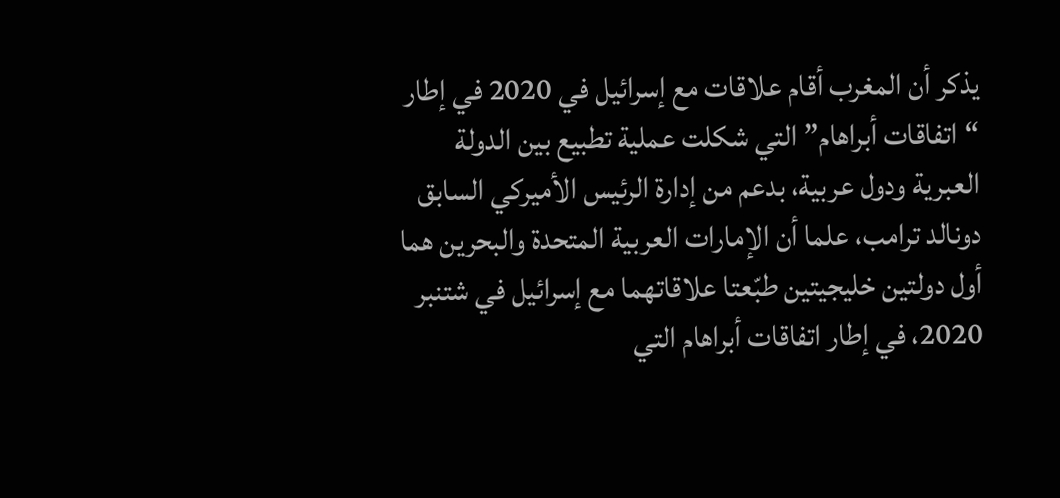يذكر أن المغرب أقام علاقات مع إسرائيل في 2020 في إطار “اتفاقات أبراهام” التي شكلت عملية تطبيع بين الدولة العبرية ودول عربية، بدعم من إدارة الرئيس الأميركي السابق دونالد ترامب، علما أن الإمارات العربية المتحدة والبحرين هما أول دولتين خليجيتين طبّعتا علاقاتهما مع إسرائيل في شتنبر 2020، في إطار اتفاقات أبراهام التي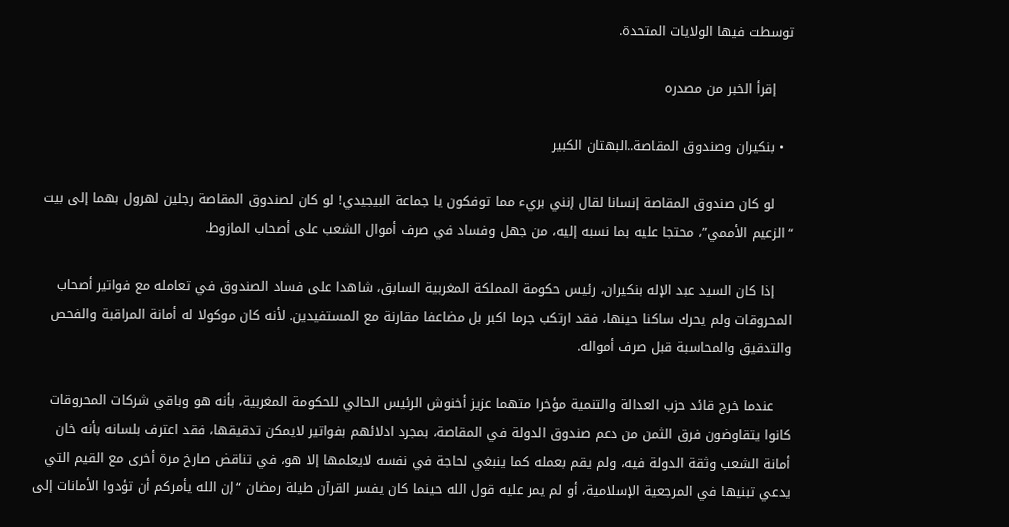توسطت فيها الولايات المتحدة.

    إقرأ الخبر من مصدره

  • بنكيران وصندوق المقاصة..البهتان الكبير

    لو كان صندوق المقاصة إنسانا لقال إنني بريء مما توفكون يا جماعة البيجيدي! لو كان لصندوق المقاصة رجلين لهرول بهما إلى بيت “الزعيم الأممي”، محتجا عليه بما نسبه إليه، من جهل وفساد في صرف أموال الشعب على أصحاب المازوط.

    إذا كان السيد عبد الإله بنكيران، رئيس حكومة المملكة المغربية السابق، شاهدا على فساد الصندوق في تعامله مع فواتير أصحاب المحروقات ولم يحرك ساكنا حينها، فقد ارتكب جرما اكبر بل مضاعفا مقارنة مع المستفيدين. لأنه كان موكولا له أمانة المراقبة والفحص والتدقيق والمحاسبة قبل صرف أمواله.

    عندما خرج قائد حزب العدالة والتنمية مؤخرا متهما عزيز أخنوش الرئيس الحالي للحكومة المغربية، بأنه هو وباقي شركات المحروقات كانوا يتقاوضون فرق الثمن من دعم صندوق الدولة في المقاصة، بمجرد ادلائهم بفواتير لايمكن تدقيقها، فقد اعترف بلسانه بأنه خان أمانة الشعب وثقة الدولة فيه، ولم يقم بعمله كما ينبغي لحاجة في نفسه لايعلمها إلا هو، في تناقض صارخ مرة أخرى مع القيم التي يدعي تبنيها في المرجعية الإسلامية، أو لم يمر عليه قول الله حينما كان يفسر القرآن طيلة رمضان “إن الله يأمركم أن تؤدوا الأمانات إلى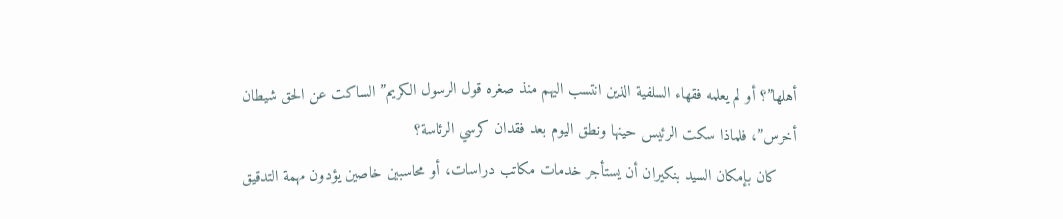أهلها”؟ أو لم يعلمه فقهاء السلفية الذين انتسب اليهم منذ صغره قول الرسول الكريم” الساكت عن الحق شيطان أخرس”، فلماذا سكت الرئيس حينها ونطق اليوم بعد فقدان كرسي الرئاسة؟
    كان بإمكان السيد بنكيران أن يستأجر خدمات مكاتب دراسات، أو محاسبين خاصين يؤدون مهمة التدقيق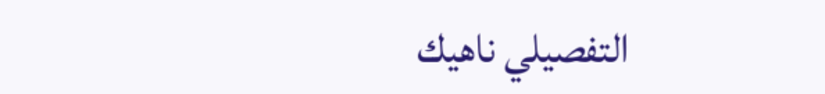التفصيلي ناهيك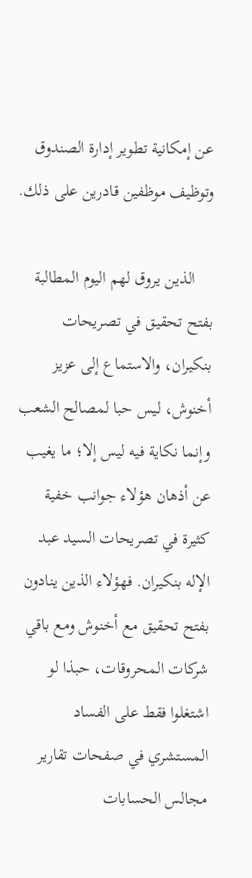عن إمكانية تطوير إدارة الصندوق وتوظيف موظفين قادرين على ذلك.

    الذين يروق لهم اليوم المطالبة بفتح تحقيق في تصريحات بنكيران، والاستماع إلى عزيز أخنوش، ليس حبا لمصالح الشعب وإنما نكاية فيه ليس إلا؛ ما يغيب عن أذهان هؤلاء جوانب خفية كثيرة في تصريحات السيد عبد الإله بنكيران. فهؤلاء الذين ينادون بفتح تحقيق مع أخنوش ومع باقي شركات المحروقات، حبذا لو اشتغلوا فقط على الفساد المستشري في صفحات تقارير مجالس الحسابات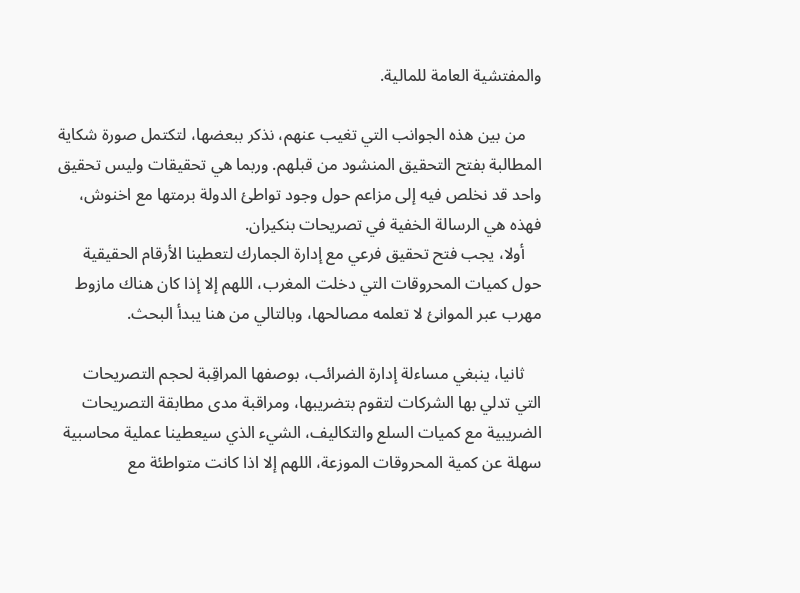والمفتشية العامة للمالية.

    من بين هذه الجوانب التي تغيب عنهم، نذكر ببعضها، لتكتمل صورة شكاية المطالبة بفتح التحقيق المنشود من قبلهم. وربما هي تحقيقات وليس تحقيق واحد قد نخلص فيه إلى مزاعم حول وجود تواطئ الدولة برمتها مع اخنوش، فهذه هي الرسالة الخفية في تصريحات بنكيران.
    أولا، يجب فتح تحقيق فرعي مع إدارة الجمارك لتعطينا الأرقام الحقيقية حول كميات المحروقات التي دخلت المغرب، اللهم إلا إذا كان هناك مازوط مهرب عبر الموانئ لا تعلمه مصالحها، وبالتالي من هنا يبدأ البحث.

    ثانيا، ينبغي مساءلة إدارة الضرائب، بوصفها المراقِبة لحجم التصريحات التي تدلي بها الشركات لتقوم بتضريبها، ومراقبة مدى مطابقة التصريحات الضريبية مع كميات السلع والتكاليف، الشيء الذي سيعطينا عملية محاسبية سهلة عن كمية المحروقات الموزعة، اللهم إلا اذا كانت متواطئة مع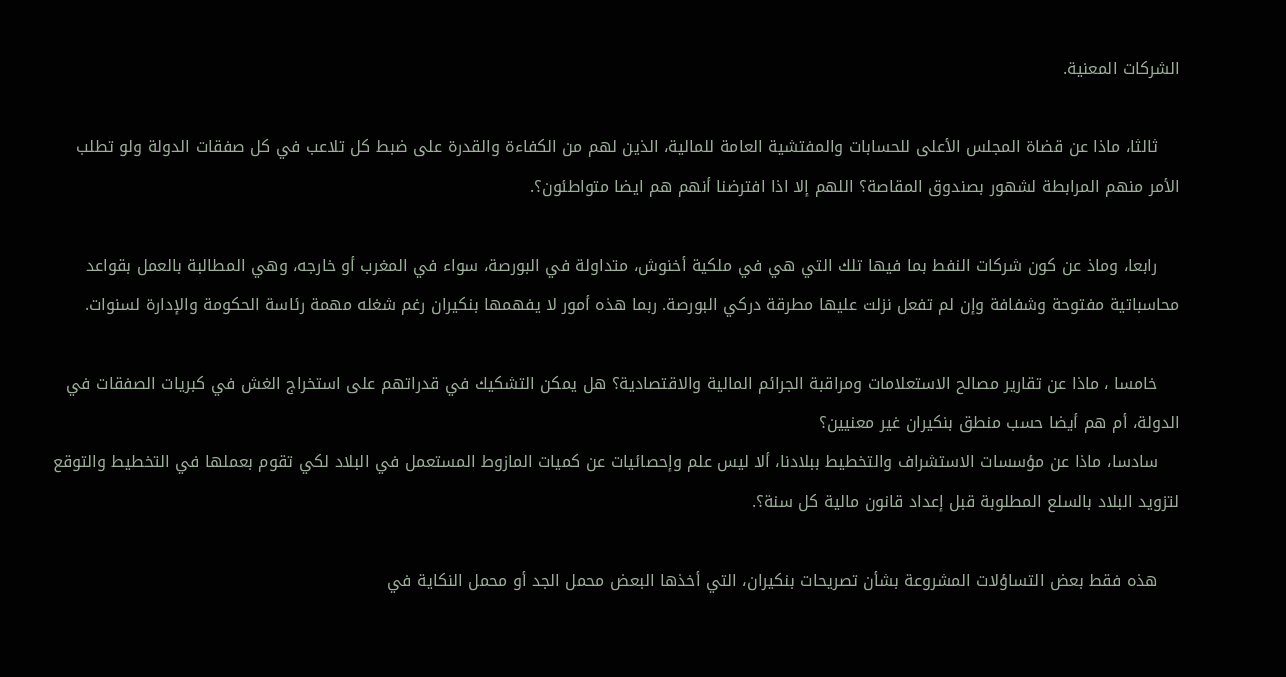الشركات المعنية.

    ثالثا، ماذا عن قضاة المجلس الأعلى للحسابات والمفتشية العامة للمالية، الذين لهم من الكفاءة والقدرة على ضبط كل تلاعب في كل صفقات الدولة ولو تطلب الأمر منهم المرابطة لشهور بصندوق المقاصة؟ اللهم إلا اذا افترضنا أنهم هم ايضا متواطئون؟.

    رابعا، وماذ عن كون شركات النفط بما فيها تلك التي هي في ملكية أخنوش، متداولة في البورصة، سواء في المغرب أو خارجه، وهي المطالبة بالعمل بقواعد محاسباتية مفتوحة وشفافة وإن لم تفعل نزلت عليها مطرقة دركي البورصة. ربما هذه أمور لا يفهمها بنكيران رغم شغله مهمة رئاسة الحكومة والإدارة لسنوات.

    خامسا ، ماذا عن تقارير مصالح الاستعلامات ومراقبة الجرائم المالية والاقتصادية؟ هل يمكن التشكيك في قدراتهم على استخراج الغش في كبريات الصفقات في الدولة، أم هم أيضا حسب منطق بنكيران غير معنيين؟
    سادسا، ماذا عن مؤسسات الاستشراف والتخطيط ببلادنا، ألا ليس علم وإحصائيات عن كميات المازوط المستعمل في البلاد لكي تقوم بعملها في التخطيط والتوقع لتزويد البلاد بالسلع المطلوبة قبل إعداد قانون مالية كل سنة؟.

    هذه فقط بعض التساؤلات المشروعة بشأن تصريحات بنكيران، التي أخذها البعض محمل الجد أو محمل النكاية في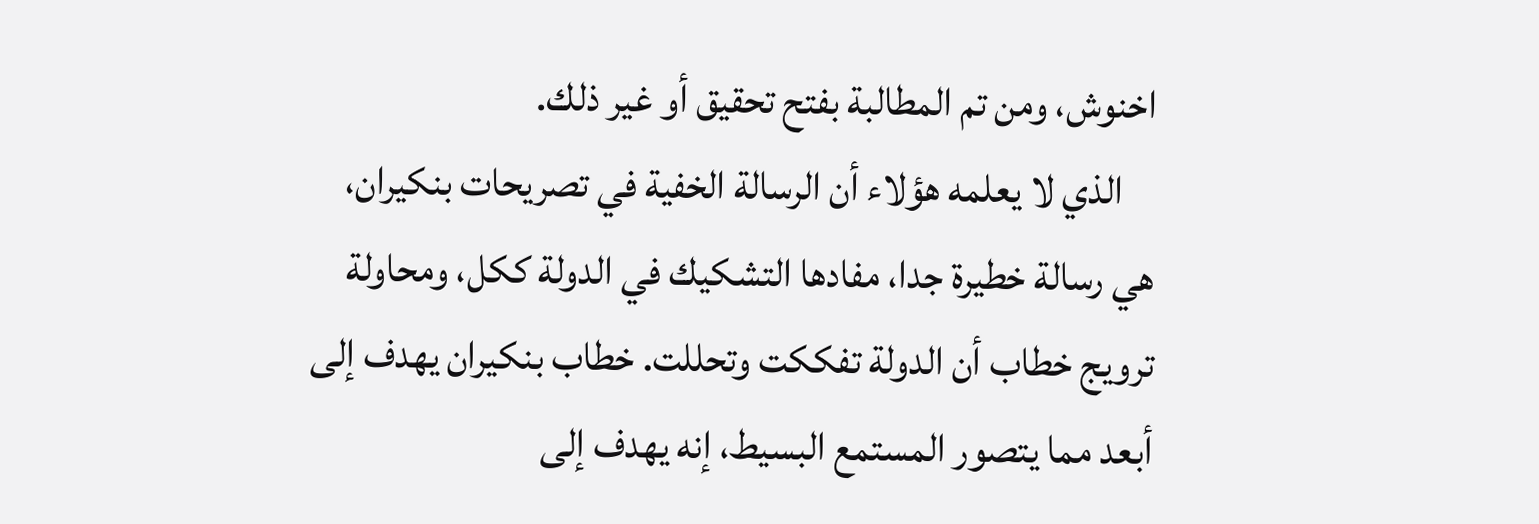اخنوش، ومن تم المطالبة بفتح تحقيق أو غير ذلك.
    الذي لا يعلمه هؤلاء أن الرسالة الخفية في تصريحات بنكيران، هي رسالة خطيرة جدا، مفادها التشكيك في الدولة ككل، ومحاولة ترويج خطاب أن الدولة تفككت وتحللت. خطاب بنكيران يهدف إلى أبعد مما يتصور المستمع البسيط، إنه يهدف إلى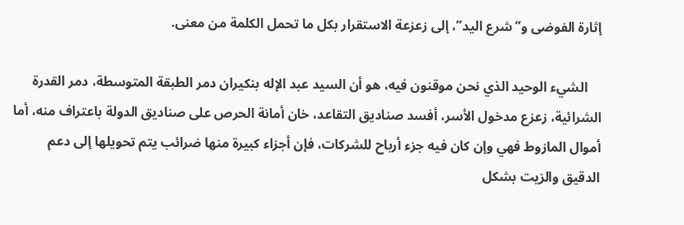إثارة الفوضى و”شرع اليد”، إلى زعزعة الاستقرار بكل ما تحمل الكلمة من معنى.

    الشيء الوحيد الذي نحن موقنون فيه، هو أن السيد عبد الإله بنكيران دمر الطبقة المتوسطة، دمر القدرة الشرائية، زعزع مدخول الأسر، أفسد صناديق التقاعد، خان أمانة الحرص على صناديق الدولة باعتراف منه، أما أموال المازوط فهي وإن كان فيه جزء أرباح للشركات، فإن أجزاء كبيرة منها ضرائب يتم تحويلها إلى دعم الدقيق والزيت بشكل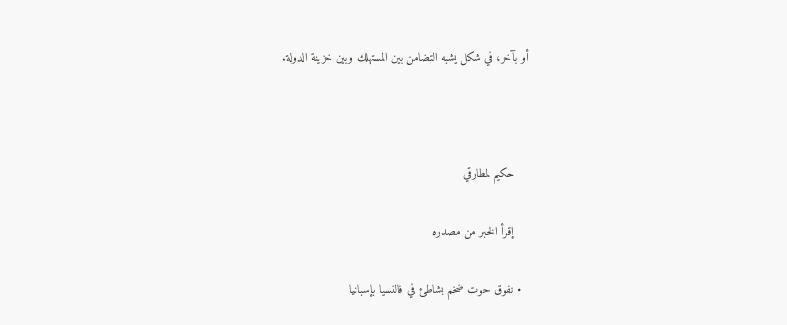أو بآخر، في شكل يشبه التضامن بين المستهلك وبين خزينة الدولة.



    حكيم لمطارقي

    إقرأ الخبر من مصدره

  • نفوق حوت ضخم بشاطئ في فالنسيا بإسبانيا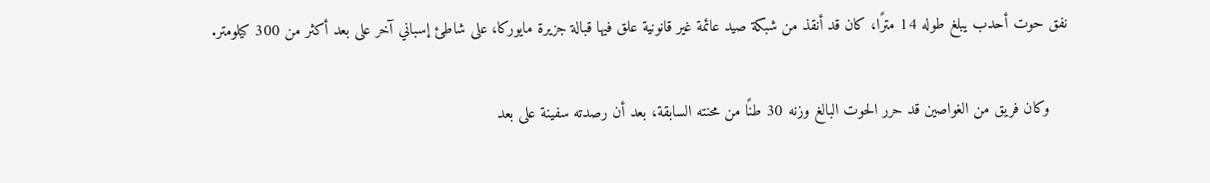نفق حوت أحدب يبلغ طوله 14 مترًا، كان قد أنقذ من شبكة صيد عائمة غير قانونية علق فيها قبالة جزيرة مايوركا، على شاطئ إسباني آخر على بعد أكثر من 300 كيلومتر.

    وكان فريق من الغواصين قد حرر الحوت البالغ وزنه 30 طنًا من محنته السابقة، بعد أن رصدته سفينة على بعد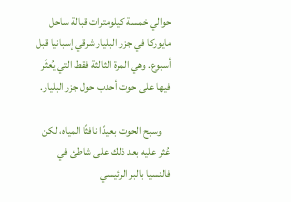حوالي خمسة كيلومترات قبالة ساحل مايوركا في جزر البليار شرقي إسبانيا قبل أسبوع. وهي المرة الثالثة فقط التي يُعثَر فيها على حوت أحدب حول جزر البليار.

    وسبح الحوت بعيدًا نافثًا المياه، لكن عُثر عليه بعد ذلك على شاطئ في فالنسيا بالبر الرئيسي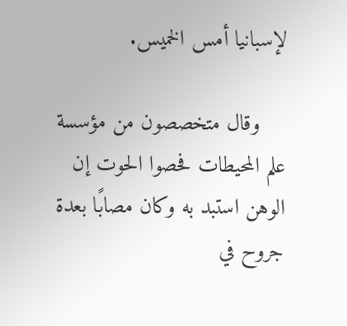لإسبانيا أمس الخميس.

    وقال متخصصون من مؤسسة علم المحيطات فحصوا الحوت إن الوهن استبد به وكان مصابًا بعدة جروح في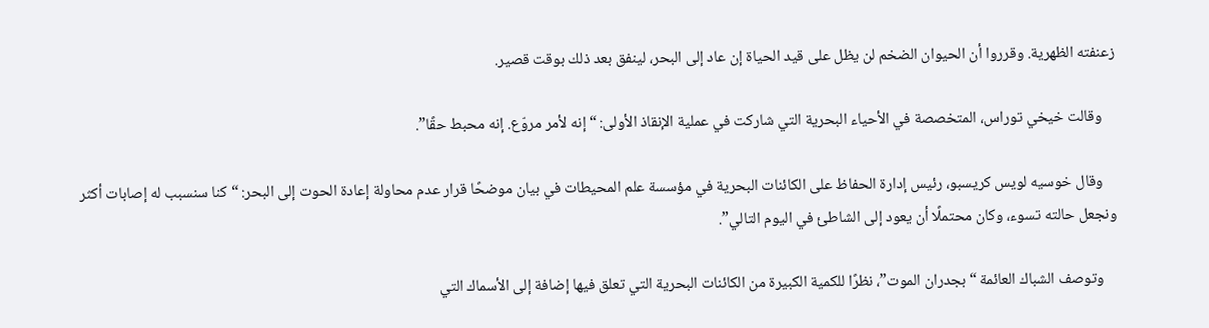زعنفته الظهرية. وقرروا أن الحيوان الضخم لن يظل على قيد الحياة إن عاد إلى البحر، لينفق بعد ذلك بوقت قصير.

    وقالت خيخي توراس، المتخصصة في الأحياء البحرية التي شاركت في عملية الإنقاذ الأولى: “إنه لأمر مروّع. إنه محبط حقًا”.

    وقال خوسيه لويس كريسبو، رئيس إدارة الحفاظ على الكائنات البحرية في مؤسسة علم المحيطات في بيان موضحًا قرار عدم محاولة إعادة الحوت إلى البحر: “كنا سنسبب له إصابات أكثر ونجعل حالته تسوء، وكان محتملًا أن يعود إلى الشاطئ في اليوم التالي”.

    وتوصف الشباك العائمة “بجدران الموت”، نظرًا للكمية الكبيرة من الكائنات البحرية التي تعلق فيها إضافة إلى الأسماك التي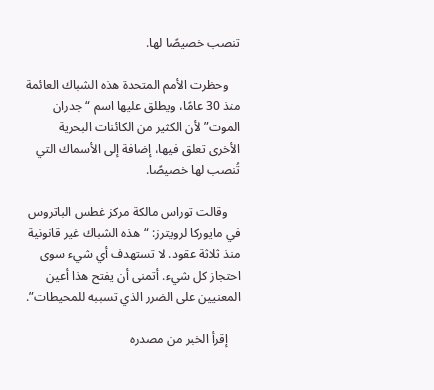تنصب خصيصًا لها.

    وحظرت الأمم المتحدة هذه الشباك العائمة منذ 30 عامًا، ويطلق عليها اسم “جدران الموت” لأن الكثير من الكائنات البحرية الأخرى تعلق فيها، إضافة إلى الأسماك التي تُنصب لها خصيصًا.

    وقالت توراس مالكة مركز غطس الباتروس في مايوركا لرويترز: “هذه الشباك غير قانونية منذ ثلاثة عقود. لا تستهدف أي شيء سوى احتجاز كل شيء. أتمنى أن يفتح هذا أعين المعنيين على الضرر الذي تسببه للمحيطات”.

    إقرأ الخبر من مصدره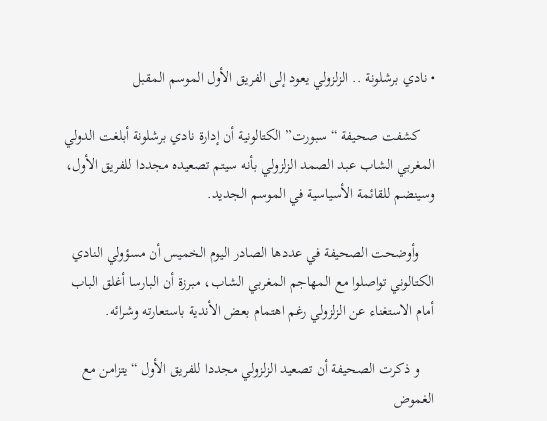• نادي برشلونة .. الزلزولي يعود إلى الفريق الأول الموسم المقبل

    كشفت صحيفة “سبورت” الكتالونية أن إدارة نادي برشلونة أبلغت الدولي المغربي الشاب عبد الصمد الزلزولي بأنه سيتم تصعيده مجددا للفريق الأول، وسينضم للقائمة الأسياسية في الموسم الجديد.

    وأوضحت الصحيفة في عددها الصادر اليوم الخميس أن مسؤولي النادي الكتالوني تواصلوا مع المهاجم المغربي الشاب، مبرزة أن البارسا أغلق الباب أمام الاستغناء عن الزلزولي رغم اهتمام بعض الأندية باستعارته وشرائه.

    و ذكرت الصحيفة أن تصعيد الزلزولي مجددا للفريق الأول “يتزامن مع الغموض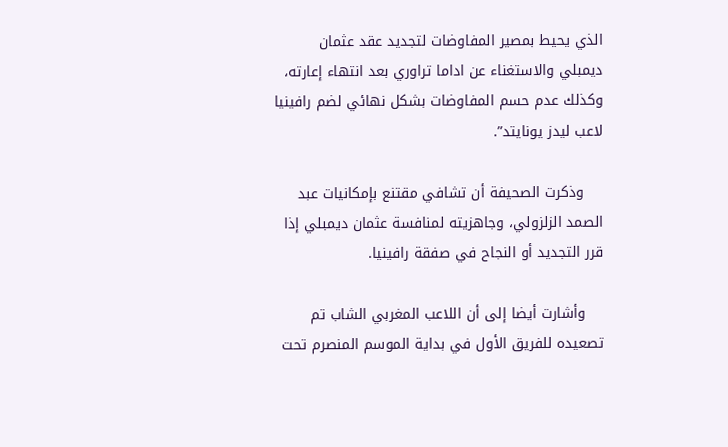الذي يحيط بمصير المفاوضات لتجديد عقد عثمان ديمبلي والاستغناء عن اداما تراوري بعد انتهاء إعارته، وكذلك عدم حسم المفاوضات بشكل نهائي لضم رافينيا لاعب ليدز يونايتد”.

    وذكرت الصحيفة أن تشافي مقتنع بإمكانيات عبد الصمد الزلزولي، وجاهزيته لمنافسة عثمان ديمبلي إذا قرر التجديد أو النجاح في صفقة رافينيا.

    وأشارت أيضا إلى أن اللاعب المغربي الشاب تم تصعيده للفريق الأول في بداية الموسم المنصرم تحت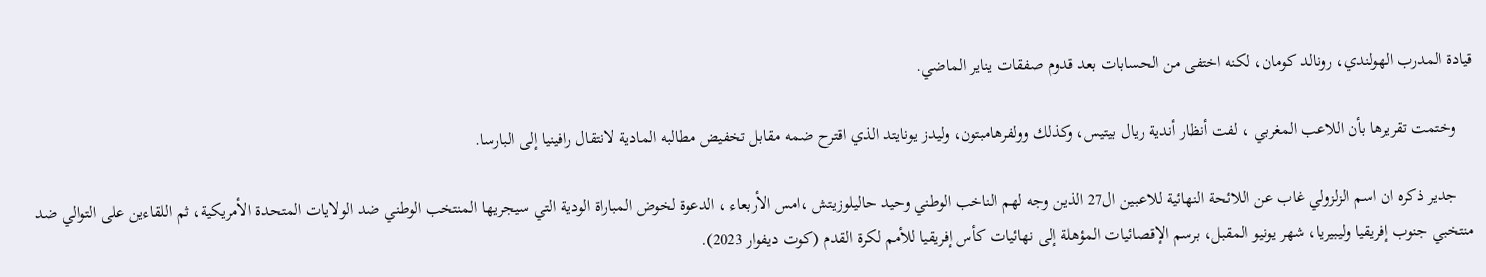قيادة المدرب الهولندي، رونالد كومان، لكنه اختفى من الحسابات بعد قدوم صفقات يناير الماضي.

    وختمت تقريرها بأن اللاعب المغربي ، لفت أنظار أندية ريال بيتيس، وكذلك وولفرهامبتون، وليدز يونايتد الذي اقترح ضمه مقابل تخفيض مطالبه المادية لانتقال رافينيا إلى البارسا.

    جدير ذكره ان اسم الزلزولي غاب عن اللائحة النهائية للاعبين ال27 الذين وجه لهم الناخب الوطني وحيد حاليلوزيتش ،امس الأربعاء ، الدعوة لخوض المباراة الودية التي سيجريها المنتخب الوطني ضد الولايات المتحدة الأمريكية، ثم اللقاءين على التوالي ضد منتخبي جنوب إفريقيا وليبيريا، شهر يونيو المقبل، برسم الإقصائيات المؤهلة إلى نهائيات كأس إفريقيا للأمم لكرة القدم (كوت ديفوار 2023).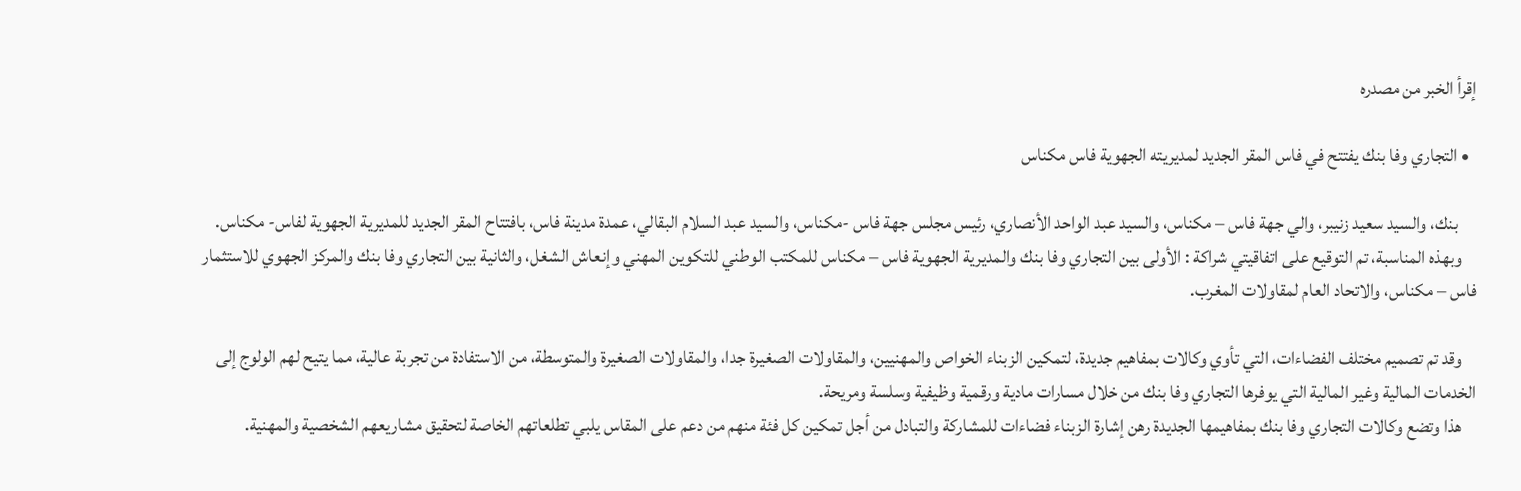إقرأ الخبر من مصدره

  • التجاري وفا بنك يفتتح في فاس المقر الجديد لمديريته الجهوية فاس مكناس

     بنك، والسيد سعيد زنيبر، والي جهة فاس – مكناس، والسيد عبد الواحد الأنصاري، رئيس مجلس جهة فاس -مكناس، والسيد عبد السلام البقالي، عمدة مدينة فاس، بافتتاح المقر الجديد للمديرية الجهوية لفاس- مكناس.
    وبهذه المناسبة، تم التوقيع على اتفاقيتي شراكة : الأولى بين التجاري وفا بنك والمديرية الجهوية فاس – مكناس للمكتب الوطني للتكوين المهني وإنعاش الشغل، والثانية بين التجاري وفا بنك والمركز الجهوي للاستثمار فاس – مكناس، والاتحاد العام لمقاولات المغرب.

    وقد تم تصميم مختلف الفضاءات، التي تأوي وكالات بمفاهيم جديدة، لتمكين الزبناء الخواص والمهنيين، والمقاولات الصغيرة جدا، والمقاولات الصغيرة والمتوسطة، من الاستفادة من تجربة عالية، مما يتيح لهم الولوج إلى الخدمات المالية وغير المالية التي يوفرها التجاري وفا بنك من خلال مسارات مادية ورقمية وظيفية وسلسة ومريحة.
    هذا وتضع وكالات التجاري وفا بنك بمفاهيمها الجديدة رهن إشارة الزبناء فضاءات للمشاركة والتبادل من أجل تمكين كل فئة منهم من دعم على المقاس يلبي تطلعاتهم الخاصة لتحقيق مشاريعهم الشخصية والمهنية.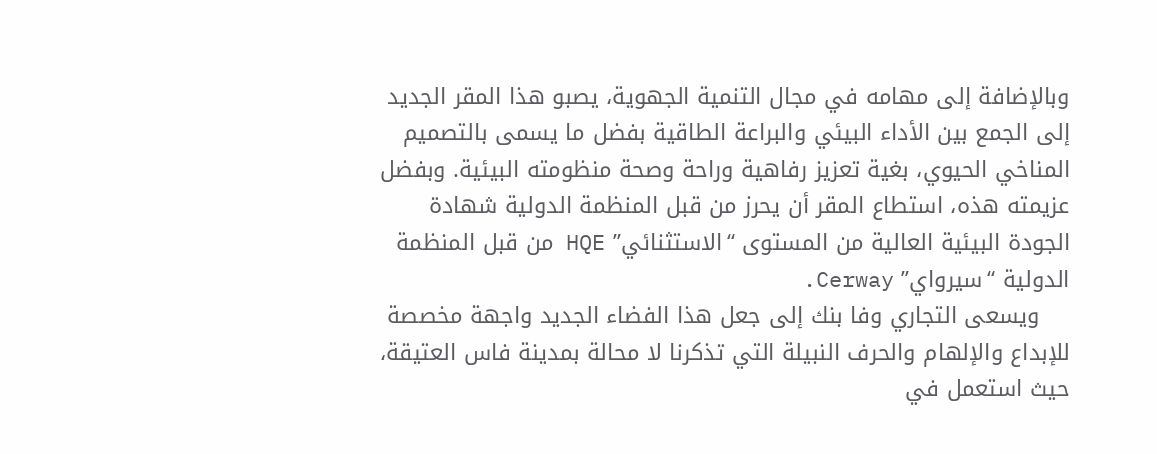وبالإضافة إلى مهامه في مجال التنمية الجهوية، يصبو هذا المقر الجديد إلى الجمع بين الأداء البيئي والبراعة الطاقية بفضل ما يسمى بالتصميم المناخي الحيوي، بغية تعزيز رفاهية وراحة وصحة منظومته البيئية. وبفضل عزيمته هذه، استطاع المقر أن يحرز من قبل المنظمة الدولية شهادة الجودة البيئية العالية من المستوى “الاستثنائي” HQE من قبل المنظمة الدولية “سيرواي” Cerway.
    ويسعى التجاري وفا بنك إلى جعل هذا الفضاء الجديد واجهة مخصصة للإبداع والإلهام والحرف النبيلة التي تذكرنا لا محالة بمدينة فاس العتيقة، حيث استعمل في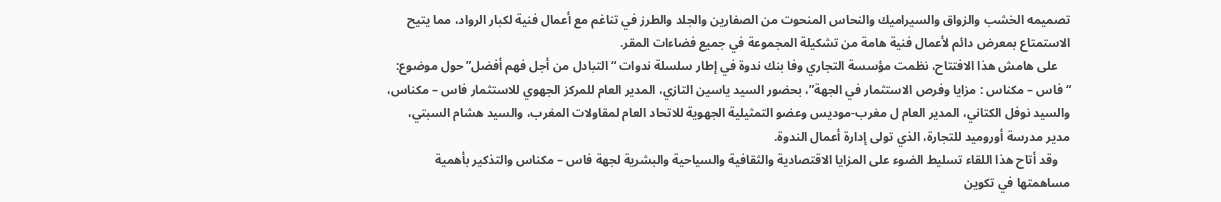تصميمه الخشب والزواق والسيراميك والنحاس المنحوت من الصفارين والجلد والطرز في تناغم مع أعمال فنية لكبار الرواد، مما يتيح الاستمتاع بمعرض دائم لأعمال فنية هامة من تشكيلة المجموعة في جميع فضاءات المقر.
    على هامش هذا الافتتاح، نظمت مؤسسة التجاري وفا بنك ندوة في إطار سلسلة ندوات “التبادل من أجل فهم أفضل” حول موضوع: “فاس – مكناس : مزايا وفرص الاستثمار في الجهة”، بحضور السيد ياسين التازي، المدير العام للمركز الجهوي للاستثمار فاس – مكناس، والسيد نوفل الكتاني، المدير العام ل مغرب-موديس وعضو التمثيلية الجهوية للاتحاد العام لمقاولات المغرب، والسيد هشام السبتي، مدير مدرسة أوروميد للتجارة، الذي تولى إدارة أعمال الندوة.
    وقد أتاح هذا اللقاء تسليط الضوء على المزايا الاقتصادية والثقافية والسياحية والبشرية لجهة فاس – مكناس والتذكير بأهمية مساهمتها في تكوين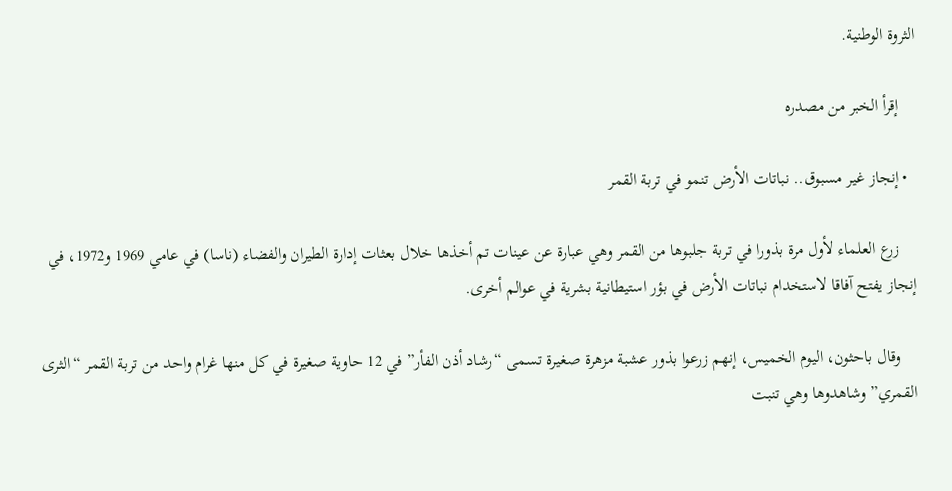الثروة الوطنية.

    إقرأ الخبر من مصدره

  • إنجاز غير مسبوق.. نباتات الأرض تنمو في تربة القمر

    زرع العلماء لأول مرة بذورا في تربة جلبوها من القمر وهي عبارة عن عينات تم أخذها خلال بعثات إدارة الطيران والفضاء (ناسا) في عامي 1969 و1972، في إنجاز يفتح آفاقا لاستخدام نباتات الأرض في بؤر استيطانية بشرية في عوالم أخرى.

    وقال باحثون، اليوم الخميس، إنهم زرعوا بذور عشبة مزهرة صغيرة تسمى “رشاد أذن الفأر” في 12 حاوية صغيرة في كل منها غرام واحد من تربة القمر “الثرى القمري” وشاهدوها وهي تنبت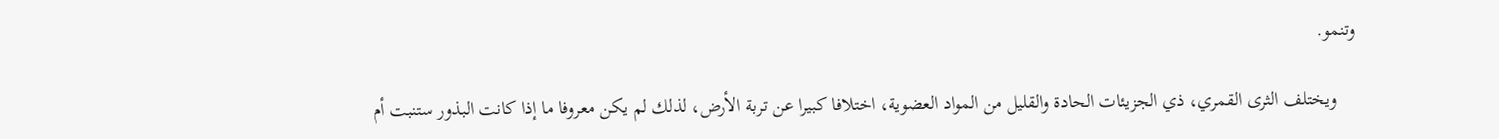وتنمو.

    ويختلف الثرى القمري، ذي الجزيئات الحادة والقليل من المواد العضوية، اختلافا كبيرا عن تربة الأرض، لذلك لم يكن معروفا ما إذا كانت البذور ستنبت أم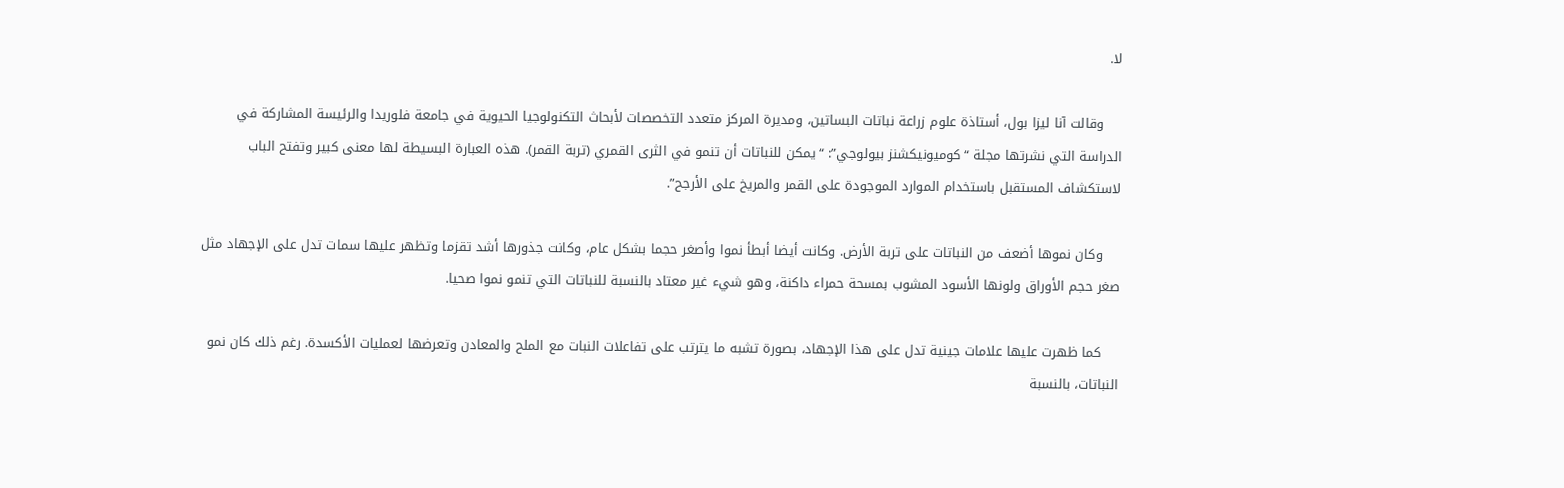لا.

    وقالت آنا ليزا بول، أستاذة علوم زراعة نباتات البساتين، ومديرة المركز متعدد التخصصات لأبحاث التكنولوجيا الحيوية في جامعة فلوريدا والرئيسة المشاركة في الدراسة التي نشرتها مجلة “كوميونيكشنز بيولوجي”: “يمكن للنباتات أن تنمو في الثرى القمري (تربة القمر). هذه العبارة البسيطة لها معنى كبير وتفتح الباب لاستكشاف المستقبل باستخدام الموارد الموجودة على القمر والمريخ على الأرجح”.

    وكان نموها أضعف من النباتات على تربة الأرض. وكانت أيضا أبطأ نموا وأصغر حجما بشكل عام، وكانت جذورها أشد تقزما وتظهر عليها سمات تدل على الإجهاد مثل صغر حجم الأوراق ولونها الأسود المشوب بمسحة حمراء داكنة، وهو شيء غير معتاد بالنسبة للنباتات التي تنمو نموا صحيا.

    كما ظهرت عليها علامات جينية تدل على هذا الإجهاد، بصورة تشبه ما يترتب على تفاعلات النبات مع الملح والمعادن وتعرضها لعمليات الأكسدة. رغم ذلك كان نمو النباتات، بالنسبة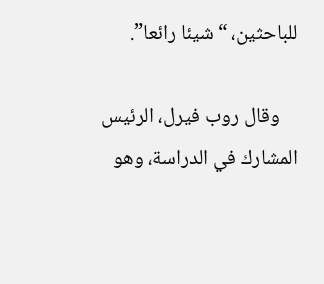للباحثين، “شيئا رائعا”.

    وقال روب فيرل، الرئيس المشارك في الدراسة، وهو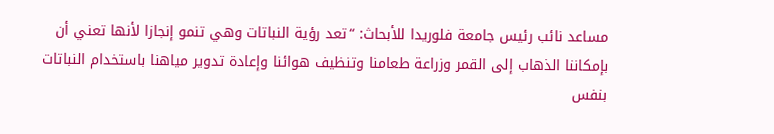مساعد نائب رئيس جامعة فلوريدا للأبحاث: “تعد رؤية النباتات وهي تنمو إنجازا لأنها تعني أن بإمكاننا الذهاب إلى القمر وزراعة طعامنا وتنظيف هوائنا وإعادة تدوير مياهنا باستخدام النباتات بنفس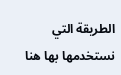الطريقة التي نستخدمها بها هنا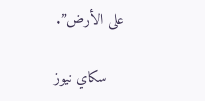على الأرض”.

    سكاي نيوز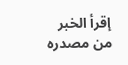إقرأ الخبر من مصدره